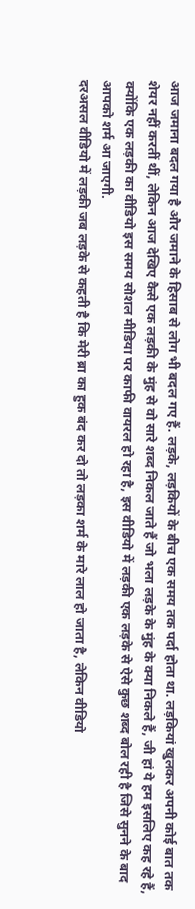आज जमाना बदल गया है और जमाने के हिसाब से लोग भी बदल गए हैं. लड़के, लड़कियों के बीच एक समय तक पर्दा होता था. लड़कियां खुलकर अपनी कोई बात तक शेयर नहीं करतीं थीं, लेकिन आज देखिए कैसे एक लड़की के मुंह से वो सारे शब्द निकल जाते हैं जो भला लड़के के मुंह के क्या निकले हैं, जी हां ये हम इसलिए कह रहे हैं, क्योंकि एक लड़की का वीडियो इस समय सोशल मीडिया पर काफी वायरल हो रहा है, इस वीडियो में लड़की एक लड़के से ऐसे कुछ शब्द बोल रही है जिसे सुनने के बाद आपको शर्म आ जाएगी.
दरअसल वीडियो में लड़की जब लड़के से कहती है कि मेरी ब्रा का हुक बंद कर दो तो लड़का शर्म के मारे लाल हो जाता है, लेकिन वीडियो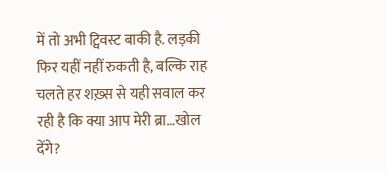में तो अभी ट्विवस्ट बाकी है. लड़की फिर यहीं नहीं रुकती है, बल्कि राह चलते हर शख़्स से यही सवाल कर रही है कि क्या आप मेरी ब्रा…खोल देंगे?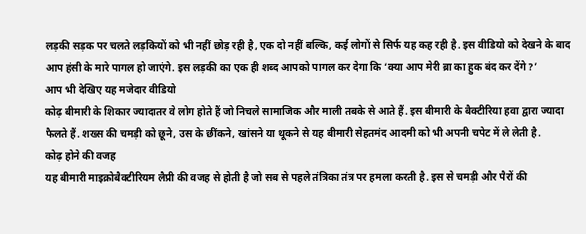लड़की सड़क पर चलते लड़कियों को भी नहीं छोड़ रही है, एक दो नहीं बल्कि, कई लोगों से सिर्फ यह कह रही है. इस वीडियो को देखने के बाद आप हंसी के मारे पागल हो जाएंगे. इस लड़की का एक ही शब्द आपको पागल कर देगा कि ‘क्या आप मेरी ब्रा का हुक बंद कर देंगे?’
आप भी देखिए यह मजेदार वीडियो
कोढ़ बीमारी के शिकार ज्यादातर वे लोग होते हैं जो निचले सामाजिक और माली तबके से आते हैं. इस बीमारी के बैक्टीरिया हवा द्वारा ज्यादा फैलते हैं. शख्स की चमड़ी को छूने, उस के छींकने, खांसने या थूकने से यह बीमारी सेहतमंद आदमी को भी अपनी चपेट में ले लेती है.
कोढ़ होने की वजह
यह बीमारी माइक्रोबैक्टीरियम लैप्री की वजह से होती है जो सब से पहले तंत्रिका तंत्र पर हमला करती है. इस से चमड़ी और पैरों की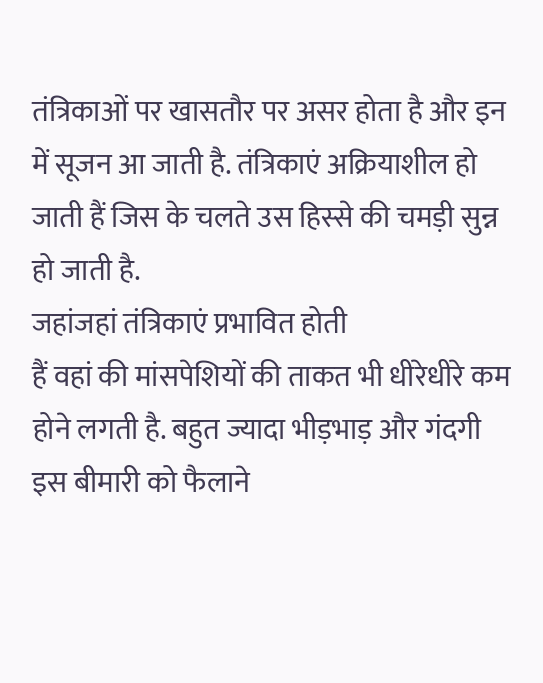तंत्रिकाओं पर खासतौर पर असर होता है और इन में सूजन आ जाती है. तंत्रिकाएं अक्रियाशील हो जाती हैं जिस के चलते उस हिस्से की चमड़ी सुन्न हो जाती है.
जहांजहां तंत्रिकाएं प्रभावित होती
हैं वहां की मांसपेशियों की ताकत भी धीरेधीरे कम होने लगती है. बहुत ज्यादा भीड़भाड़ और गंदगी इस बीमारी को फैलाने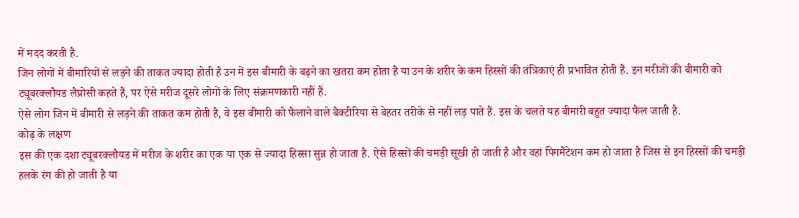में मदद करती है.
जिन लोगों में बीमारियों से लड़ने की ताकत ज्यादा होती है उन में इस बीमारी के बढ़ने का खतरा कम होता है या उन के शरीर के कम हिस्सों की तंत्रिकाएं ही प्रभावित होती हैं. इन मरीजों की बीमारी को ट्यूबरक्लौयड लैप्रोसी कहते हैं, पर ऐसे मरीज दूसरे लोगों के लिए संक्रमणकारी नहीं हैं.
ऐसे लोग जिन में बीमारी से लड़ने की ताकत कम होती है, वे इस बीमारी को फैलाने वाले बैक्टीरिया से बेहतर तरीके से नहीं लड़ पाते हैं. इस के चलते यह बीमारी बहुत ज्यादा फैल जाती है.
कोढ़ के लक्षण
इस की एक दशा ट्यूबरक्लौयड में मरीज के शरीर का एक या एक से ज्यादा हिस्सा सुन्न हो जाता है. ऐसे हिस्सों की चमड़ी सूखी हो जाती है और वहां पिगमैंटेशन कम हो जाता है जिस से इन हिस्सों की चमड़ी हलके रंग की हो जाती है या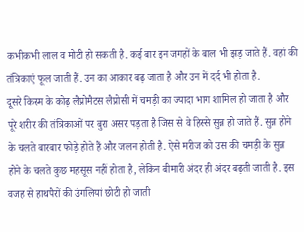कभीकभी लाल व मोटी हो सकती है. कई बार इन जगहों के बाल भी झड़ जाते हैं. वहां की तंत्रिकाएं फूल जाती हैं. उन का आकार बढ़ जाता है और उन में दर्द भी होता है.
दूसरे किस्म के कोढ़ लैप्रोमैटस लैप्रोसी में चमड़ी का ज्यादा भाग शामिल हो जाता है और पूरे शरीर की तंत्रिकाओं पर बुरा असर पड़ता है जिस से वे हिस्से सुन्न हो जाते हैं. सुन्न होने के चलते बारबार फोड़े होते हैं और जलन होती है. ऐसे मरीज को उस की चमड़ी के सुन्न होने के चलते कुछ महसूस नहीं होता है, लेकिन बीमारी अंदर ही अंदर बढ़ती जाती है. इस वजह से हाथपैरों की उंगलियां छोटी हो जाती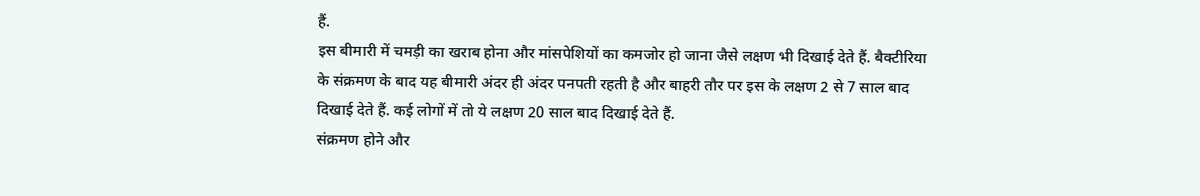हैं.
इस बीमारी में चमड़ी का खराब होना और मांसपेशियों का कमजोर हो जाना जैसे लक्षण भी दिखाई देते हैं. बैक्टीरिया के संक्रमण के बाद यह बीमारी अंदर ही अंदर पनपती रहती है और बाहरी तौर पर इस के लक्षण 2 से 7 साल बाद दिखाई देते हैं. कई लोगों में तो ये लक्षण 20 साल बाद दिखाई देते हैं.
संक्रमण होने और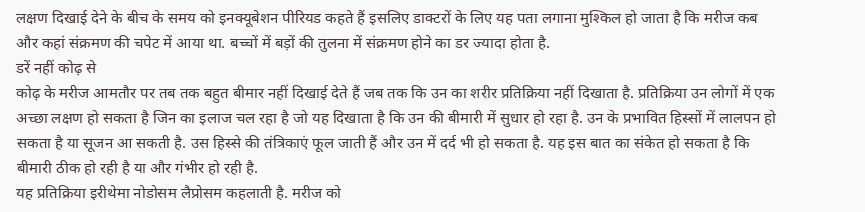लक्षण दिखाई देने के बीच के समय को इनक्यूबेशन पीरियड कहते हैं इसलिए डाक्टरों के लिए यह पता लगाना मुश्किल हो जाता है कि मरीज कब और कहां संक्रमण की चपेट में आया था. बच्चों में बड़ों की तुलना में संक्रमण होने का डर ज्यादा होता है.
डरें नहीं कोढ़ से
कोढ़ के मरीज आमतौर पर तब तक बहुत बीमार नहीं दिखाई देते हैं जब तक कि उन का शरीर प्रतिक्रिया नहीं दिखाता है. प्रतिक्रिया उन लोगों में एक अच्छा लक्षण हो सकता है जिन का इलाज चल रहा है जो यह दिखाता है कि उन की बीमारी में सुधार हो रहा है. उन के प्रभावित हिस्सों में लालपन हो सकता है या सूजन आ सकती है. उस हिस्से की तंत्रिकाएं फूल जाती हैं और उन में दर्द भी हो सकता है. यह इस बात का संकेत हो सकता है कि बीमारी ठीक हो रही है या और गंभीर हो रही है.
यह प्रतिक्रिया इरीथेमा नोडोसम लैप्रोसम कहलाती है. मरीज को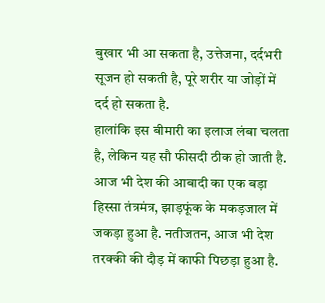बुखार भी आ सकता है, उत्तेजना, दर्दभरी सूजन हो सकती है, पूरे शरीर या जोड़ों में दर्द हो सकता है.
हालांकि इस बीमारी का इलाज लंबा चलता है, लेकिन यह सौ फीसदी ठीक हो जाती है.
आज भी देश की आबादी का एक बड़ा हिस्सा तंत्रमंत्र, झाड़फूंक के मकड़जाल में जकड़ा हुआ है. नतीजतन, आज भी देश तरक्की की दौड़ में काफी पिछड़ा हुआ है.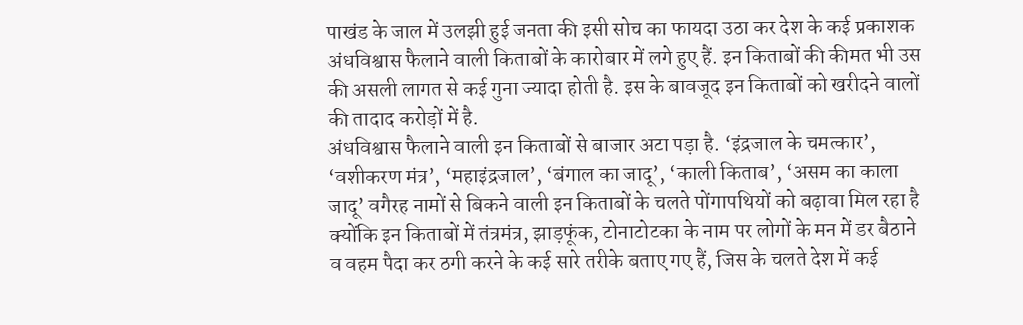पाखंड के जाल में उलझी हुई जनता की इसी सोच का फायदा उठा कर देश के कई प्रकाशक अंधविश्वास फैलाने वाली किताबों के कारोबार में लगे हुए हैं. इन किताबों की कीमत भी उस की असली लागत से कई गुना ज्यादा होती है. इस के बावजूद इन किताबों को खरीदने वालों की तादाद करोड़ों में है.
अंधविश्वास फैलाने वाली इन किताबों से बाजार अटा पड़ा है. ‘इंद्रजाल के चमत्कार’, ‘वशीकरण मंत्र’, ‘महाइंद्रजाल’, ‘बंगाल का जादू’, ‘काली किताब’, ‘असम का काला जादू’ वगैरह नामों से बिकने वाली इन किताबों के चलते पोंगापथियों को बढ़ावा मिल रहा है क्योंकि इन किताबों में तंत्रमंत्र, झाड़फूंक, टोनाटोटका के नाम पर लोगों के मन में डर बैठाने व वहम पैदा कर ठगी करने के कई सारे तरीके बताए गए हैं, जिस के चलते देश में कई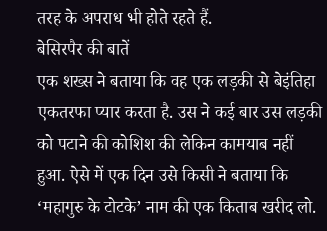तरह के अपराध भी होते रहते हैं.
बेसिरपैर की बातें
एक शख्स ने बताया कि वह एक लड़की से बेइंतिहा एकतरफा प्यार करता है. उस ने कई बार उस लड़की को पटाने की कोशिश की लेकिन कामयाब नहीं हुआ. ऐसे में एक दिन उसे किसी ने बताया कि ‘महागुरु के टोटके’ नाम की एक किताब खरीद लो.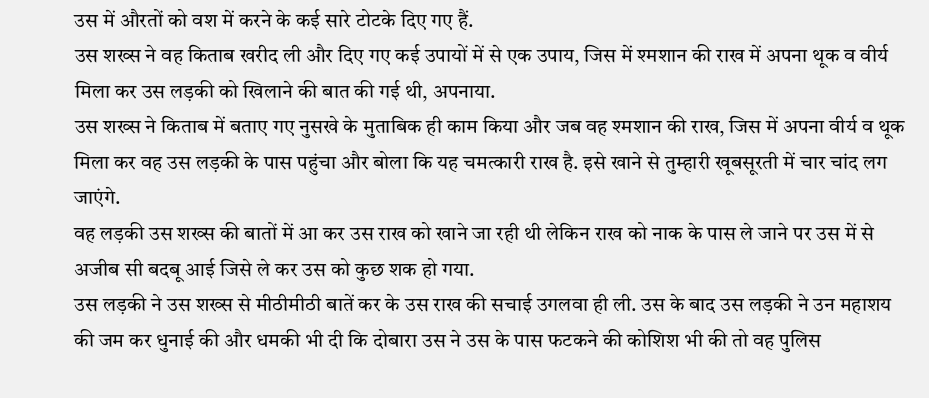उस में औरतों को वश में करने के कई सारे टोटके दिए गए हैं.
उस शख्स ने वह किताब खरीद ली और दिए गए कई उपायों में से एक उपाय, जिस में श्मशान की राख में अपना थूक व वीर्य मिला कर उस लड़की को खिलाने की बात की गई थी, अपनाया.
उस शख्स ने किताब में बताए गए नुसखे के मुताबिक ही काम किया और जब वह श्मशान की राख, जिस में अपना वीर्य व थूक मिला कर वह उस लड़की के पास पहुंचा और बोला कि यह चमत्कारी राख है. इसे खाने से तुम्हारी खूबसूरती में चार चांद लग जाएंगे.
वह लड़की उस शख्स की बातों में आ कर उस राख को खाने जा रही थी लेकिन राख को नाक के पास ले जाने पर उस में से अजीब सी बदबू आई जिसे ले कर उस को कुछ शक हो गया.
उस लड़की ने उस शख्स से मीठीमीठी बातें कर के उस राख की सचाई उगलवा ही ली. उस के बाद उस लड़की ने उन महाशय की जम कर धुनाई की और धमकी भी दी कि दोबारा उस ने उस के पास फटकने की कोशिश भी की तो वह पुलिस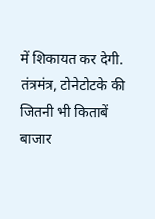में शिकायत कर देगी.
तंत्रमंत्र, टोनेटोटके की जितनी भी किताबें बाजार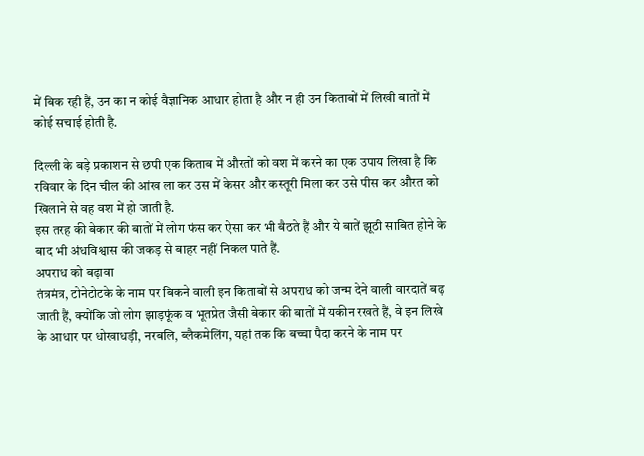में बिक रही हैं, उन का न कोई वैज्ञानिक आधार होता है और न ही उन किताबों में लिखी बातों में कोई सचाई होती है.

दिल्ली के बड़े प्रकाशन से छपी एक किताब में औरतों को वश में करने का एक उपाय लिखा है कि रविवार के दिन चील की आंख ला कर उस में केसर और कस्तूरी मिला कर उसे पीस कर औरत को खिलाने से वह वश में हो जाती है.
इस तरह की बेकार की बातों में लोग फंस कर ऐसा कर भी बैठते हैं और ये बातें झूठी साबित होने के बाद भी अंधविश्वास की जकड़ से बाहर नहीं निकल पाते हैं.
अपराध को बढ़ावा
तंत्रमंत्र, टोनेटोटके के नाम पर बिकने वाली इन किताबों से अपराध को जन्म देने वाली वारदातें बढ़ जाती हैं, क्योंकि जो लोग झाड़फूंक व भूतप्रेत जैसी बेकार की बातों में यकीन रखते हैं, वे इन लिखे के आधार पर धोखाधड़ी, नरबलि, ब्लैकमेलिंग, यहां तक कि बच्चा पैदा करने के नाम पर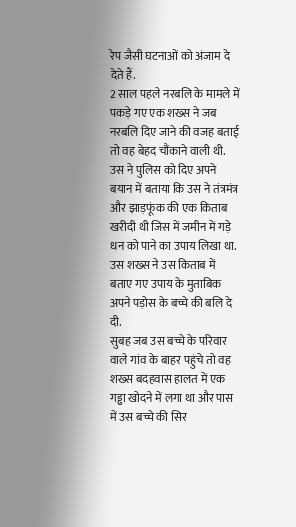रेप जैसी घटनाओं को अंजाम दे देते हैं.
2 साल पहले नरबलि के मामले में पकड़े गए एक शख्स ने जब नरबलि दिए जाने की वजह बताई तो वह बेहद चौंकाने वाली थी. उस ने पुलिस को दिए अपने बयान में बताया कि उस ने तंत्रमंत्र और झाड़फूंक की एक किताब खरीदी थी जिस में जमीन में गड़े धन को पाने का उपाय लिखा था.
उस शख्स ने उस किताब में बताए गए उपाय के मुताबिक अपने पड़ोस के बच्चे की बलि दे दी.
सुबह जब उस बच्चे के परिवार वाले गांव के बाहर पहुंचे तो वह शख्स बदहवास हालत में एक गड्ढा खोदने में लगा था और पास में उस बच्चे की सिर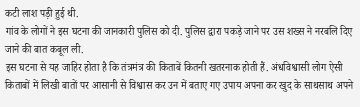कटी लाश पड़ी हुई थी.
गांव के लोगों ने इस घटना की जानकारी पुलिस को दी. पुलिस द्वारा पकड़े जाने पर उस शख्स ने नरबलि दिए जाने की बात कबूल ली.
इस घटना से यह जाहिर होता है कि तंत्रमंत्र की किताबें कितनी खतरनाक होती हैं. अंधविश्वासी लोग ऐसी किताबों में लिखी बातों पर आसानी से विश्वास कर उन में बताए गए उपाय अपना कर खुद के साथसाथ अपने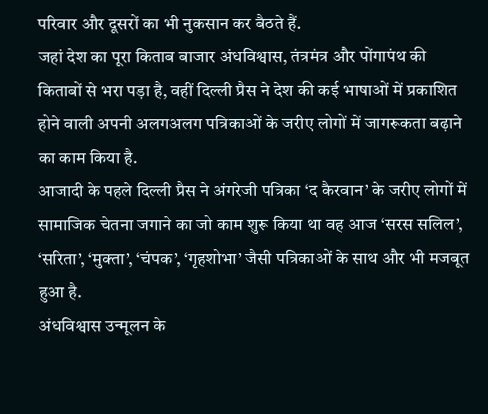परिवार और दूसरों का भी नुकसान कर बैठते हैं.
जहां देश का पूरा किताब बाजार अंधविश्वास, तंत्रमंत्र और पोंगापंथ की किताबों से भरा पड़ा है, वहीं दिल्ली प्रैस ने देश की कई भाषाओं में प्रकाशित होने वाली अपनी अलगअलग पत्रिकाओं के जरीए लोगों में जागरूकता बढ़ाने का काम किया है.
आजादी के पहले दिल्ली प्रैस ने अंगरेजी पत्रिका ‘द कैरवान’ के जरीए लोगों में सामाजिक चेतना जगाने का जो काम शुरू किया था वह आज ‘सरस सलिल’, ‘सरिता’, ‘मुक्ता’, ‘चंपक’, ‘गृहशोभा’ जैसी पत्रिकाओं के साथ और भी मजबूत हुआ है.
अंधविश्वास उन्मूलन के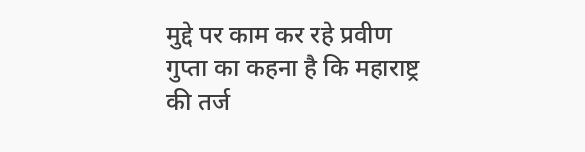मुद्दे पर काम कर रहे प्रवीण गुप्ता का कहना है कि महाराष्ट्र की तर्ज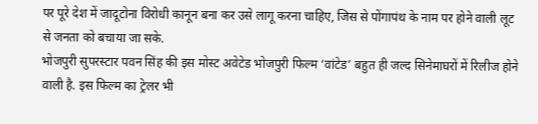पर पूरे देश में जादूटोना विरोधी कानून बना कर उसे लागू करना चाहिए, जिस से पोंगापंथ के नाम पर होने वाली लूट से जनता को बचाया जा सके.
भोजपुरी सुपरस्टार पवन सिंह की इस मोस्ट अवेटेड भोजपुरी फिल्म ‘वांटेड’ बहुत ही जल्द सिनेमाघरों में रिलीज होने वाली है. इस फिल्म का ट्रेलर भी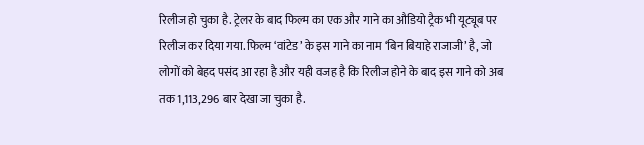रिलीज हो चुका है. ट्रेलर के बाद फिल्म का एक और गाने का औडियो ट्रैक भी यूट्यूब पर रिलीज कर दिया गया. फिल्म ‘वांटेड’ के इस गाने का नाम ‘बिन बियाहे राजाजी’ है, जो लोगों को बेहद पसंद आ रहा है और यही वजह है कि रिलीज होने के बाद इस गाने को अब तक 1,113,296 बार देखा जा चुका है.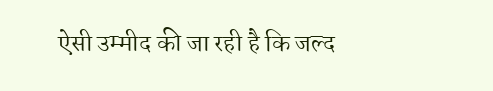ऐसी उम्मीद की जा रही है कि जल्द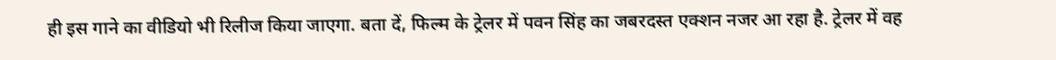ही इस गाने का वीडियो भी रिलीज किया जाएगा. बता दें, फिल्म के ट्रेलर में पवन सिंह का जबरदस्त एक्शन नजर आ रहा है. ट्रेलर में वह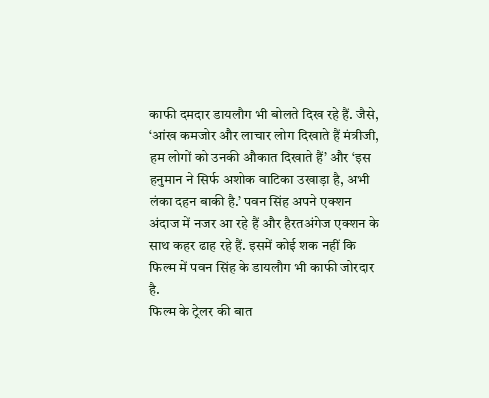काफी दमदार डायलौग भी बोलते दिख रहे हैं. जैसे, ‘आंख कमजोर और लाचार लोग दिखाते हैं मंत्रीजी, हम लोगों को उनकी औकात दिखाते हैं’ और ‘इस हनुमान ने सिर्फ अशोक वाटिका उखाड़ा है, अभी लंका दहन बाकी है.’ पवन सिंह अपने एक्शन अंदाज में नजर आ रहे हैं और हैरतअंगेज एक्शन के साथ कहर ढाह रहे हैं. इसमें कोई शक नहीं कि फिल्म में पवन सिंह के डायलौग भी काफी जोरदार है.
फिल्म के ट्रेलर की बात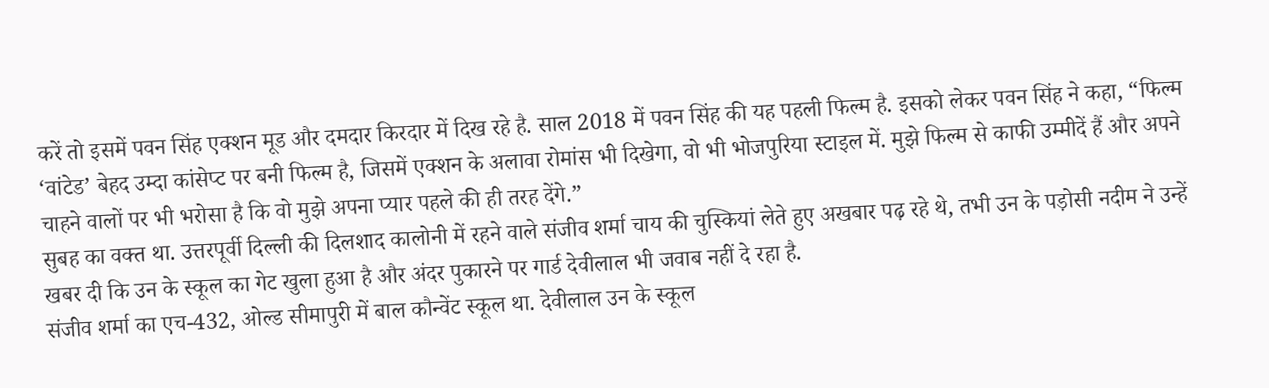करें तो इसमें पवन सिंह एक्शन मूड और दमदार किरदार में दिख रहे है. साल 2018 में पवन सिंह की यह पहली फिल्म है. इसको लेकर पवन सिंह ने कहा, “फिल्म ‘वांटेड’ बेहद उम्दा कांसेप्ट पर बनी फिल्म है, जिसमें एक्शन के अलावा रोमांस भी दिखेगा, वो भी भोजपुरिया स्टाइल में. मुझे फिल्म से काफी उम्मीदें हैं और अपने चाहने वालों पर भी भरोसा है कि वो मुझे अपना प्यार पहले की ही तरह देंगे.”
सुबह का वक्त था. उत्तरपूर्वी दिल्ली की दिलशाद कालोनी में रहने वाले संजीव शर्मा चाय की चुस्कियां लेते हुए अखबार पढ़ रहे थे, तभी उन के पड़ोसी नदीम ने उन्हें खबर दी कि उन के स्कूल का गेट खुला हुआ है और अंदर पुकारने पर गार्ड देवीलाल भी जवाब नहीं दे रहा है.
संजीव शर्मा का एच-432, ओल्ड सीमापुरी में बाल कौन्वेंट स्कूल था. देवीलाल उन के स्कूल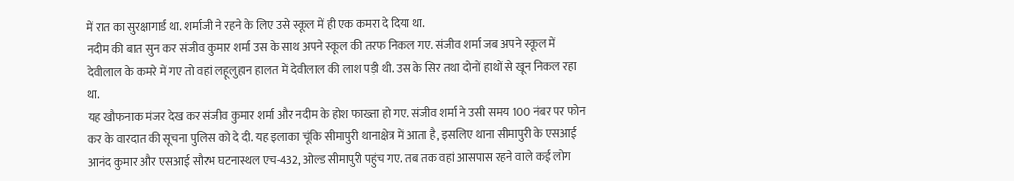में रात का सुरक्षागार्ड था. शर्माजी ने रहने के लिए उसे स्कूल में ही एक कमरा दे दिया था.
नदीम की बात सुन कर संजीव कुमार शर्मा उस के साथ अपने स्कूल की तरफ निकल गए. संजीव शर्मा जब अपने स्कूल में देवीलाल के कमरे में गए तो वहां लहूलुहान हालत में देवीलाल की लाश पड़ी थी. उस के सिर तथा दोनों हाथों से खून निकल रहा था.
यह खौफनाक मंजर देख कर संजीव कुमार शर्मा और नदीम के होश फाख्ता हो गए. संजीव शर्मा ने उसी समय 100 नंबर पर फोन कर के वारदात की सूचना पुलिस को दे दी. यह इलाका चूंकि सीमापुरी थानाक्षेत्र में आता है, इसलिए थाना सीमापुरी के एसआई आनंद कुमार और एसआई सौरभ घटनास्थल एच-432, ओल्ड सीमापुरी पहुंच गए. तब तक वहां आसपास रहने वाले कई लोग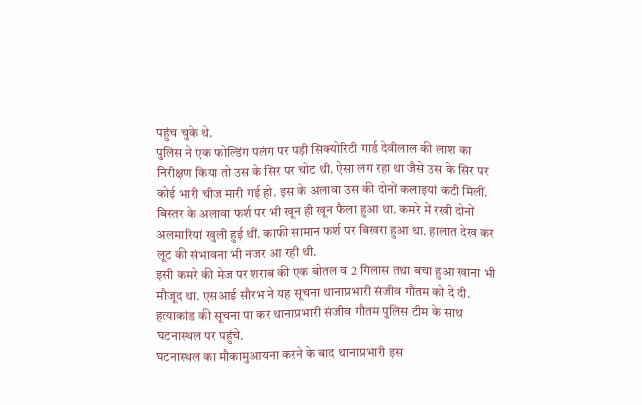पहुंच चुके थे.
पुलिस ने एक फोल्डिंग पलंग पर पड़ी सिक्योरिटी गार्ड देवीलाल की लाश का निरीक्षण किया तो उस के सिर पर चोट थी. ऐसा लग रहा था जैसे उस के सिर पर कोई भारी चीज मारी गई हो. इस के अलावा उस की दोनों कलाइयां कटी मिलीं.
बिस्तर के अलावा फर्श पर भी खून ही खून फैला हुआ था. कमरे में रखी दोनों अलमारियां खुली हुई थीं. काफी सामान फर्श पर बिखरा हुआ था. हालात देख कर लूट की संभावना भी नजर आ रही थी.
इसी कमरे की मेज पर शराब की एक बोतल व 2 गिलास तथा बचा हुआ खाना भी मौजूद था. एसआई सौरभ ने यह सूचना थानाप्रभारी संजीव गौतम को दे दी. हत्याकांड की सूचना पा कर थानाप्रभारी संजीव गौतम पुलिस टीम के साथ घटनास्थल पर पहुंचे.
घटनास्थल का मौकामुआयना करने के बाद थानाप्रभारी इस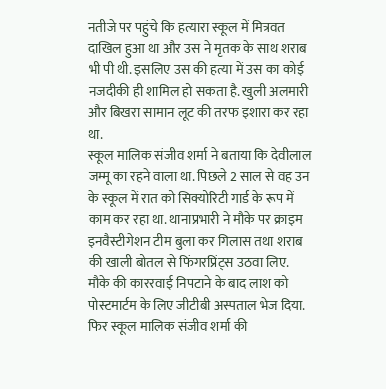नतीजे पर पहुंचे कि हत्यारा स्कूल में मित्रवत दाखिल हुआ था और उस ने मृतक के साथ शराब भी पी थी. इसलिए उस की हत्या में उस का कोई नजदीकी ही शामिल हो सकता है. खुली अलमारी और बिखरा सामान लूट की तरफ इशारा कर रहा था.
स्कूल मालिक संजीव शर्मा ने बताया कि देवीलाल जम्मू का रहने वाला था. पिछले 2 साल से वह उन के स्कूल में रात को सिक्योरिटी गार्ड के रूप में काम कर रहा था. थानाप्रभारी ने मौके पर क्राइम इनवैस्टीगेशन टीम बुला कर गिलास तथा शराब की खाली बोतल से फिंगरप्रिंट्स उठवा लिए.
मौके की काररवाई निपटाने के बाद लाश को पोस्टमार्टम के लिए जीटीबी अस्पताल भेज दिया. फिर स्कूल मालिक संजीव शर्मा की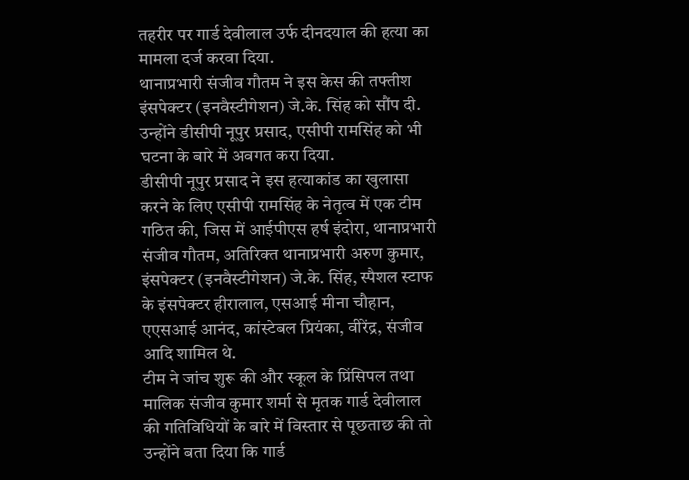तहरीर पर गार्ड देवीलाल उर्फ दीनदयाल की हत्या का मामला दर्ज करवा दिया.
थानाप्रभारी संजीव गौतम ने इस केस की तफ्तीश इंसपेक्टर (इनवैस्टीगेशन) जे.के. सिंह को सौंप दी. उन्होंने डीसीपी नूपुर प्रसाद, एसीपी रामसिंह को भी घटना के बारे में अवगत करा दिया.
डीसीपी नूपुर प्रसाद ने इस हत्याकांड का खुलासा करने के लिए एसीपी रामसिंह के नेतृत्व में एक टीम गठित की, जिस में आईपीएस हर्ष इंदोरा, थानाप्रभारी संजीव गौतम, अतिरिक्त थानाप्रभारी अरुण कुमार, इंसपेक्टर (इनवैस्टीगेशन) जे.के. सिंह, स्पैशल स्टाफ के इंसपेक्टर हीरालाल, एसआई मीना चौहान, एएसआई आनंद, कांस्टेबल प्रियंका, वीरेंद्र, संजीव आदि शामिल थे.
टीम ने जांच शुरू की और स्कूल के प्रिंसिपल तथा मालिक संजीव कुमार शर्मा से मृतक गार्ड देवीलाल की गतिविधियों के बारे में विस्तार से पूछताछ की तो उन्होंने बता दिया कि गार्ड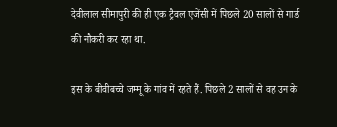देवीलाल सीमापुरी की ही एक ट्रैवल एजेंसी में पिछले 20 सालों से गार्ड की नौकरी कर रहा था.

इस के बीवीबच्चे जम्मू के गांव में रहते हैं. पिछले 2 सालों से वह उन के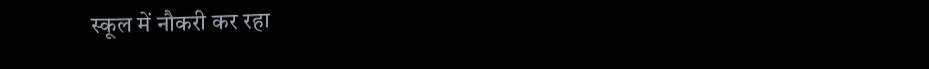स्कूल में नौकरी कर रहा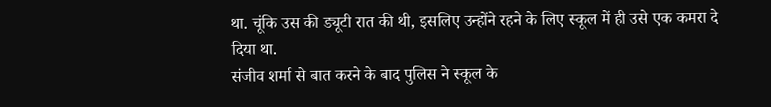था. चूंकि उस की ड्यूटी रात की थी, इसलिए उन्होंने रहने के लिए स्कूल में ही उसे एक कमरा दे दिया था.
संजीव शर्मा से बात करने के बाद पुलिस ने स्कूल के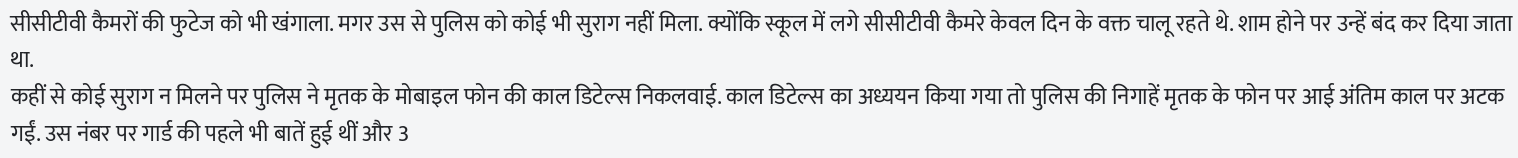सीसीटीवी कैमरों की फुटेज को भी खंगाला. मगर उस से पुलिस को कोई भी सुराग नहीं मिला. क्योंकि स्कूल में लगे सीसीटीवी कैमरे केवल दिन के वक्त चालू रहते थे. शाम होने पर उन्हें बंद कर दिया जाता था.
कहीं से कोई सुराग न मिलने पर पुलिस ने मृतक के मोबाइल फोन की काल डिटेल्स निकलवाई. काल डिटेल्स का अध्ययन किया गया तो पुलिस की निगाहें मृतक के फोन पर आई अंतिम काल पर अटक गईं. उस नंबर पर गार्ड की पहले भी बातें हुई थीं और 3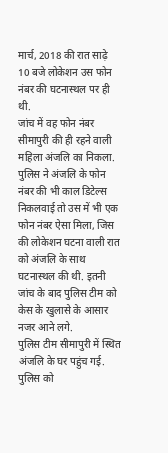मार्च, 2018 की रात साढ़े 10 बजे लोकेशन उस फोन नंबर की घटनास्थल पर ही थी.
जांच में वह फोन नंबर सीमापुरी की ही रहने वाली महिला अंजलि का निकला. पुलिस ने अंजलि के फोन नंबर की भी काल डिटेल्स निकलवाई तो उस में भी एक फोन नंबर ऐसा मिला, जिस की लोकेशन घटना वाली रात को अंजलि के साथ घटनास्थल की थी. इतनी जांच के बाद पुलिस टीम को केस के खुलासे के आसार नजर आने लगे.
पुलिस टीम सीमापुरी में स्थित अंजलि के घर पहुंच गई. पुलिस को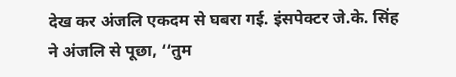देख कर अंजलि एकदम से घबरा गई. इंसपेक्टर जे.के. सिंह ने अंजलि से पूछा, ‘‘तुम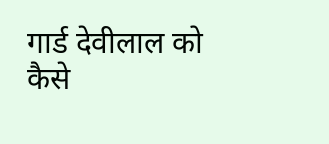गार्ड देवीलाल को कैसे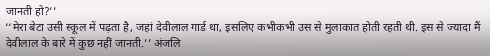जानती हो?’’
‘‘मेरा बेटा उसी स्कूल में पढ़ता है, जहां देवीलाल गार्ड था, इसलिए कभीकभी उस से मुलाकात होती रहती थी. इस से ज्यादा मैं देवीलाल के बारे में कुछ नहीं जानती.’’ अंजलि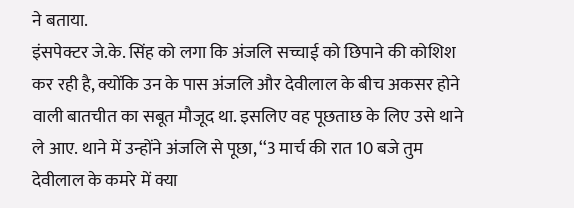ने बताया.
इंसपेक्टर जे.के. सिंह को लगा कि अंजलि सच्चाई को छिपाने की कोशिश कर रही है, क्योंकि उन के पास अंजलि और देवीलाल के बीच अकसर होने वाली बातचीत का सबूत मौजूद था. इसलिए वह पूछताछ के लिए उसे थाने ले आए. थाने में उन्होंने अंजलि से पूछा, ‘‘3 मार्च की रात 10 बजे तुम देवीलाल के कमरे में क्या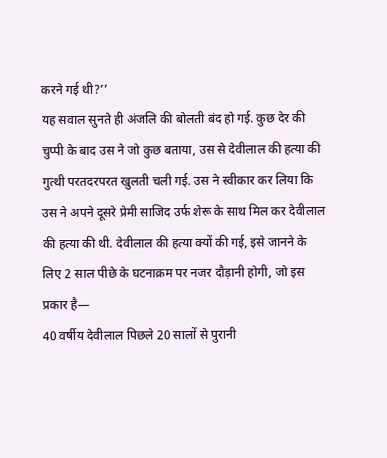करने गई थी?’’
यह सवाल सुनते ही अंजलि की बोलती बंद हो गई. कुछ देर की चुप्पी के बाद उस ने जो कुछ बताया, उस से देवीलाल की हत्या की गुत्थी परतदरपरत खुलती चली गई. उस ने स्वीकार कर लिया कि उस ने अपने दूसरे प्रेमी साजिद उर्फ शेरू के साथ मिल कर देवीलाल की हत्या की थी. देवीलाल की हत्या क्यों की गई, इसे जानने के लिए 2 साल पीछे के घटनाक्रम पर नजर दौड़ानी होगी, जो इस प्रकार है—
40 वर्षीय देवीलाल पिछले 20 सालों से पुरानी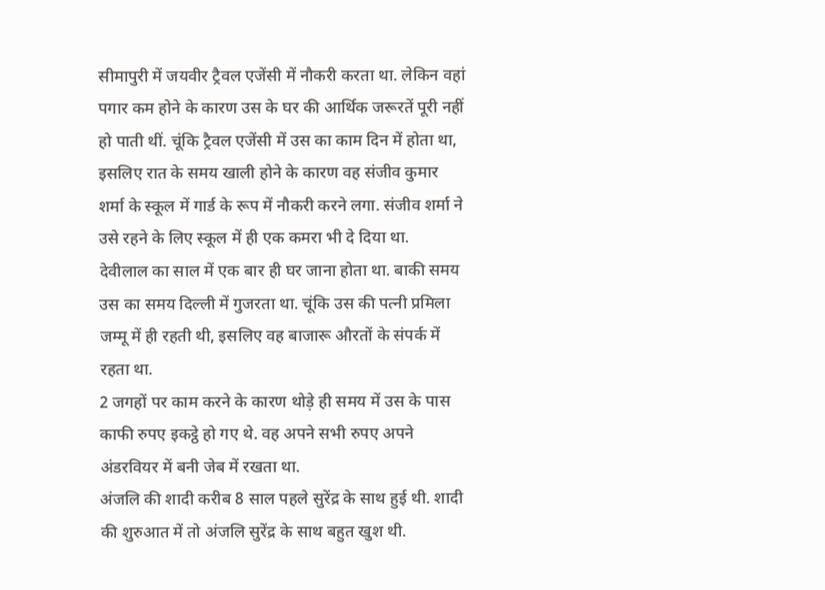सीमापुरी में जयवीर ट्रैवल एजेंसी में नौकरी करता था. लेकिन वहां पगार कम होने के कारण उस के घर की आर्थिक जरूरतें पूरी नहीं हो पाती थीं. चूंकि ट्रैवल एजेंसी में उस का काम दिन में होता था, इसलिए रात के समय खाली होने के कारण वह संजीव कुमार शर्मा के स्कूल में गार्ड के रूप में नौकरी करने लगा. संजीव शर्मा ने उसे रहने के लिए स्कूल में ही एक कमरा भी दे दिया था.
देवीलाल का साल में एक बार ही घर जाना होता था. बाकी समय उस का समय दिल्ली में गुजरता था. चूंकि उस की पत्नी प्रमिला जम्मू में ही रहती थी, इसलिए वह बाजारू औरतों के संपर्क में रहता था.
2 जगहों पर काम करने के कारण थोड़े ही समय में उस के पास काफी रुपए इकट्ठे हो गए थे. वह अपने सभी रुपए अपने अंडरवियर में बनी जेब में रखता था.
अंजलि की शादी करीब 8 साल पहले सुरेंद्र के साथ हुई थी. शादी की शुरुआत में तो अंजलि सुरेंद्र के साथ बहुत खुश थी.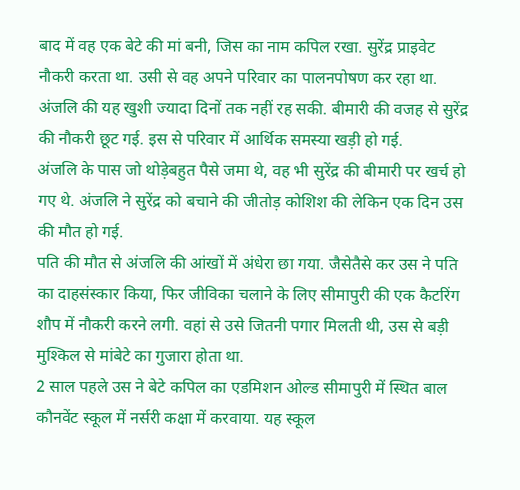बाद में वह एक बेटे की मां बनी, जिस का नाम कपिल रखा. सुरेंद्र प्राइवेट नौकरी करता था. उसी से वह अपने परिवार का पालनपोषण कर रहा था.
अंजलि की यह खुशी ज्यादा दिनों तक नहीं रह सकी. बीमारी की वजह से सुरेंद्र की नौकरी छूट गई. इस से परिवार में आर्थिक समस्या खड़ी हो गई.
अंजलि के पास जो थोड़ेबहुत पैसे जमा थे, वह भी सुरेंद्र की बीमारी पर खर्च हो गए थे. अंजलि ने सुरेंद्र को बचाने की जीतोड़ कोशिश की लेकिन एक दिन उस की मौत हो गई.
पति की मौत से अंजलि की आंखों में अंधेरा छा गया. जैसेतैसे कर उस ने पति का दाहसंस्कार किया, फिर जीविका चलाने के लिए सीमापुरी की एक कैटरिंग शौप में नौकरी करने लगी. वहां से उसे जितनी पगार मिलती थी, उस से बड़ी मुश्किल से मांबेटे का गुजारा होता था.
2 साल पहले उस ने बेटे कपिल का एडमिशन ओल्ड सीमापुरी में स्थित बाल कौनवेंट स्कूल में नर्सरी कक्षा में करवाया. यह स्कूल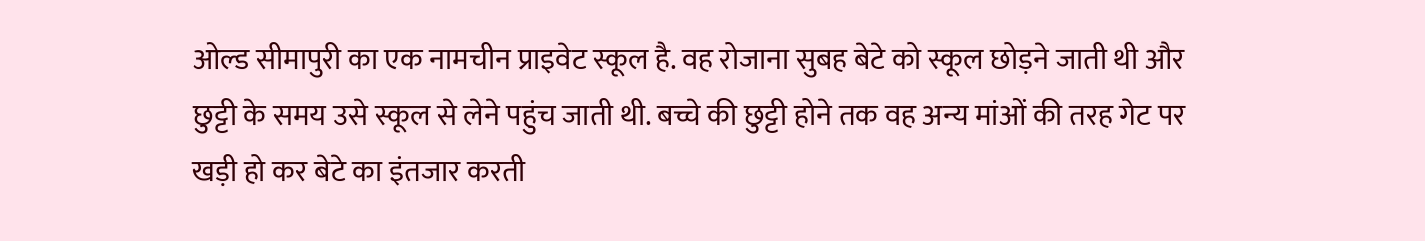ओल्ड सीमापुरी का एक नामचीन प्राइवेट स्कूल है. वह रोजाना सुबह बेटे को स्कूल छोड़ने जाती थी और छुट्टी के समय उसे स्कूल से लेने पहुंच जाती थी. बच्चे की छुट्टी होने तक वह अन्य मांओं की तरह गेट पर खड़ी हो कर बेटे का इंतजार करती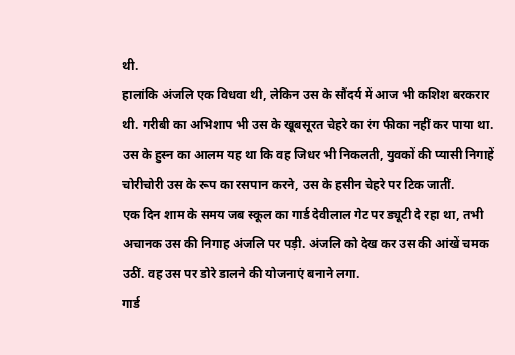थी.
हालांकि अंजलि एक विधवा थी, लेकिन उस के सौंदर्य में आज भी कशिश बरकरार थी. गरीबी का अभिशाप भी उस के खूबसूरत चेहरे का रंग फीका नहीं कर पाया था. उस के हुस्न का आलम यह था कि वह जिधर भी निकलती, युवकों की प्यासी निगाहें चोरीचोरी उस के रूप का रसपान करने, उस के हसीन चेहरे पर टिक जातीं.
एक दिन शाम के समय जब स्कूल का गार्ड देवीलाल गेट पर ड्यूटी दे रहा था, तभी अचानक उस की निगाह अंजलि पर पड़ी. अंजलि को देख कर उस की आंखें चमक उठीं. वह उस पर डोरे डालने की योजनाएं बनाने लगा.
गार्ड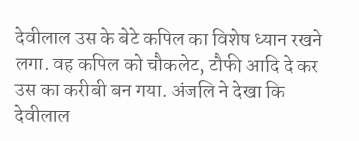देवीलाल उस के बेटे कपिल का विशेष ध्यान रखने लगा. वह कपिल को चौकलेट, टौफी आदि दे कर उस का करीबी बन गया. अंजलि ने देखा कि देवीलाल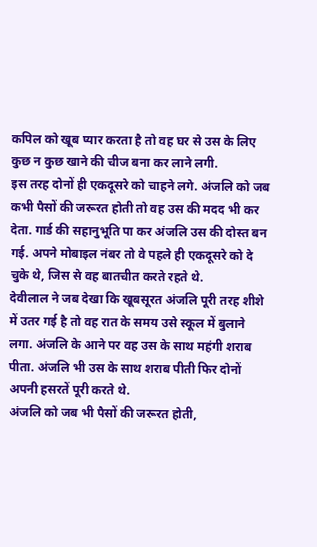कपिल को खूब प्यार करता है तो वह घर से उस के लिए कुछ न कुछ खाने की चीज बना कर लाने लगी.
इस तरह दोनों ही एकदूसरे को चाहने लगे. अंजलि को जब कभी पैसों की जरूरत होती तो वह उस की मदद भी कर देता. गार्ड की सहानुभूति पा कर अंजलि उस की दोस्त बन गई. अपने मोबाइल नंबर तो वे पहले ही एकदूसरे को दे चुके थे, जिस से वह बातचीत करते रहते थे.
देवीलाल ने जब देखा कि खूबसूरत अंजलि पूरी तरह शीशे में उतर गई है तो वह रात के समय उसे स्कूल में बुलाने लगा. अंजलि के आने पर वह उस के साथ महंगी शराब पीता. अंजलि भी उस के साथ शराब पीती फिर दोनों अपनी हसरतें पूरी करते थे.
अंजलि को जब भी पैसों की जरूरत होती,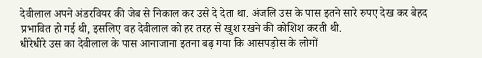देवीलाल अपने अंडरवियर की जेब से निकाल कर उसे दे देता था. अंजलि उस के पास इतने सारे रुपए देख कर बेहद प्रभावित हो गई थी, इसलिए वह देवीलाल को हर तरह से खुश रखने की कोशिश करती थी.
धीरेधीरे उस का देवीलाल के पास आनाजाना इतना बढ़ गया कि आसपड़ोस के लोगों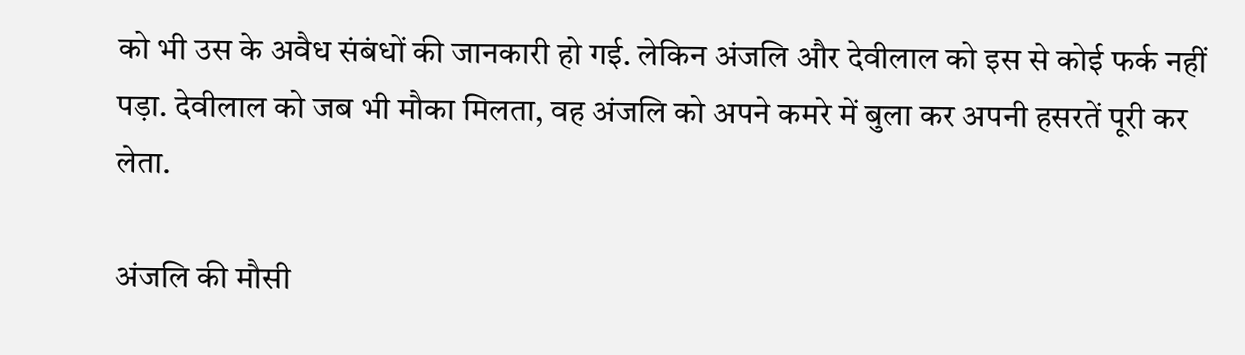को भी उस के अवैध संबंधों की जानकारी हो गई. लेकिन अंजलि और देवीलाल को इस से कोई फर्क नहीं पड़ा. देवीलाल को जब भी मौका मिलता, वह अंजलि को अपने कमरे में बुला कर अपनी हसरतें पूरी कर लेता.

अंजलि की मौसी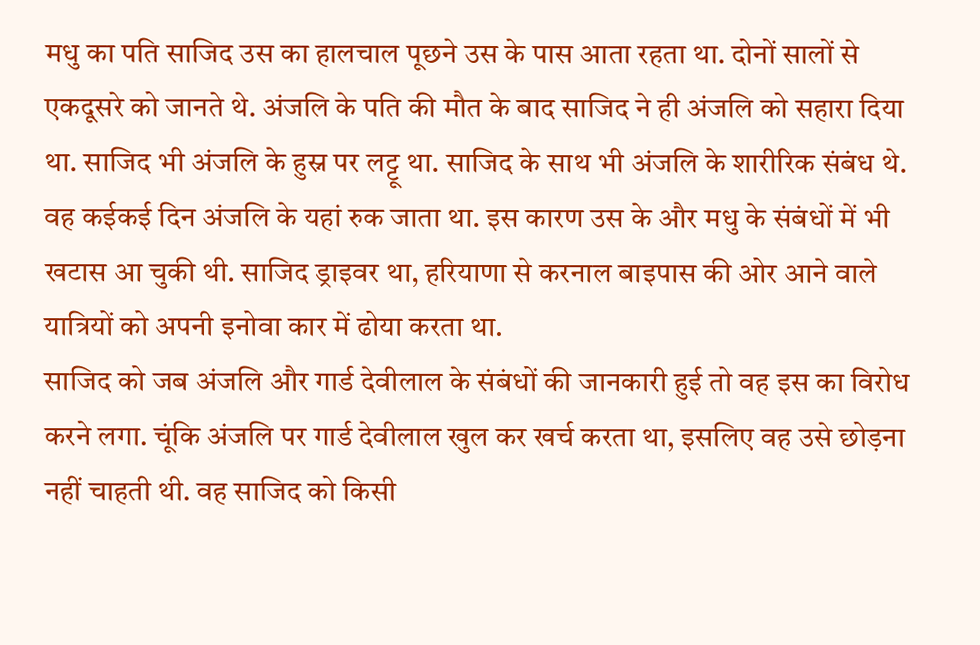मधु का पति साजिद उस का हालचाल पूछने उस के पास आता रहता था. दोनों सालों से एकदूसरे को जानते थे. अंजलि के पति की मौत के बाद साजिद ने ही अंजलि को सहारा दिया था. साजिद भी अंजलि के हुस्न पर लट्टू था. साजिद के साथ भी अंजलि के शारीरिक संबंध थे.
वह कईकई दिन अंजलि के यहां रुक जाता था. इस कारण उस के और मधु के संबंधों में भी खटास आ चुकी थी. साजिद ड्राइवर था, हरियाणा से करनाल बाइपास की ओर आने वाले यात्रियों को अपनी इनोवा कार में ढोया करता था.
साजिद को जब अंजलि और गार्ड देवीलाल के संबंधों की जानकारी हुई तो वह इस का विरोध करने लगा. चूंकि अंजलि पर गार्ड देवीलाल खुल कर खर्च करता था, इसलिए वह उसे छोड़ना नहीं चाहती थी. वह साजिद को किसी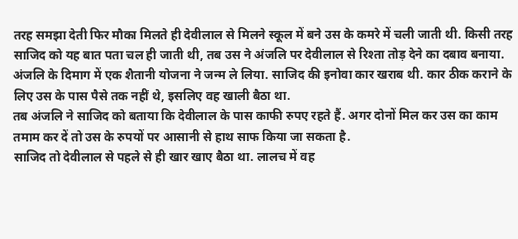तरह समझा देती फिर मौका मिलते ही देवीलाल से मिलने स्कूल में बने उस के कमरे में चली जाती थी. किसी तरह साजिद को यह बात पता चल ही जाती थी, तब उस ने अंजलि पर देवीलाल से रिश्ता तोड़ देने का दबाव बनाया.
अंजलि के दिमाग में एक शैतानी योजना ने जन्म ले लिया. साजिद की इनोवा कार खराब थी. कार ठीक कराने के लिए उस के पास पैसे तक नहीं थे, इसलिए वह खाली बैठा था.
तब अंजलि ने साजिद को बताया कि देवीलाल के पास काफी रुपए रहते हैं. अगर दोनों मिल कर उस का काम तमाम कर दें तो उस के रुपयों पर आसानी से हाथ साफ किया जा सकता है.
साजिद तो देवीलाल से पहले से ही खार खाए बैठा था. लालच में वह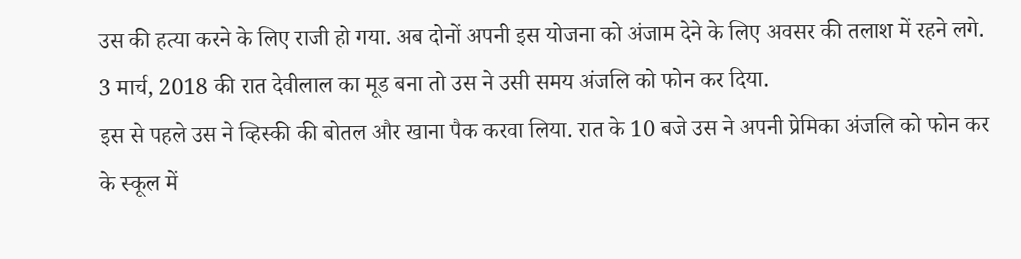उस की हत्या करने के लिए राजी हो गया. अब दोनों अपनी इस योजना को अंजाम देने के लिए अवसर की तलाश में रहने लगे. 3 मार्च, 2018 की रात देवीलाल का मूड बना तो उस ने उसी समय अंजलि को फोन कर दिया.
इस से पहले उस ने व्हिस्की की बोतल और खाना पैक करवा लिया. रात के 10 बजे उस ने अपनी प्रेमिका अंजलि को फोन कर के स्कूल में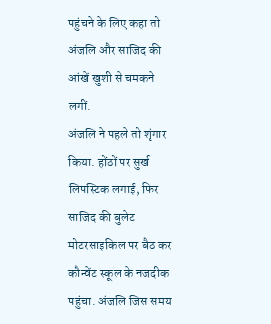पहुंचने के लिए कहा तो अंजलि और साजिद की आंखें खुशी से चमकने लगीं.
अंजलि ने पहले तो शृंगार किया. होंठों पर सुर्ख लिपस्टिक लगाई, फिर साजिद की बुलेट मोटरसाइकिल पर बैठ कर कौन्वेंट स्कूल के नजदीक पहुंचा. अंजलि जिस समय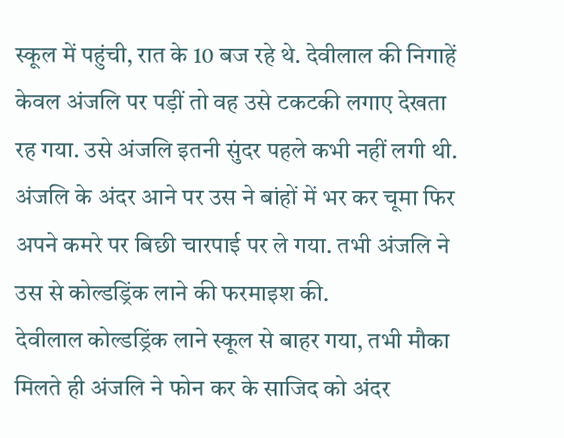स्कूल में पहुंची, रात के 10 बज रहे थे. देवीलाल की निगाहें केवल अंजलि पर पड़ीं तो वह उसे टकटकी लगाए देखता रह गया. उसे अंजलि इतनी सुंदर पहले कभी नहीं लगी थी. अंजलि के अंदर आने पर उस ने बांहों में भर कर चूमा फिर अपने कमरे पर बिछी चारपाई पर ले गया. तभी अंजलि ने उस से कोल्डड्रिंक लाने की फरमाइश की.
देवीलाल कोल्डड्रिंक लाने स्कूल से बाहर गया, तभी मौका मिलते ही अंजलि ने फोन कर के साजिद को अंदर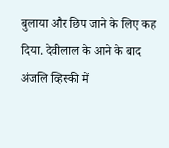बुलाया और छिप जाने के लिए कह दिया. देवीलाल के आने के बाद अंजलि व्हिस्की में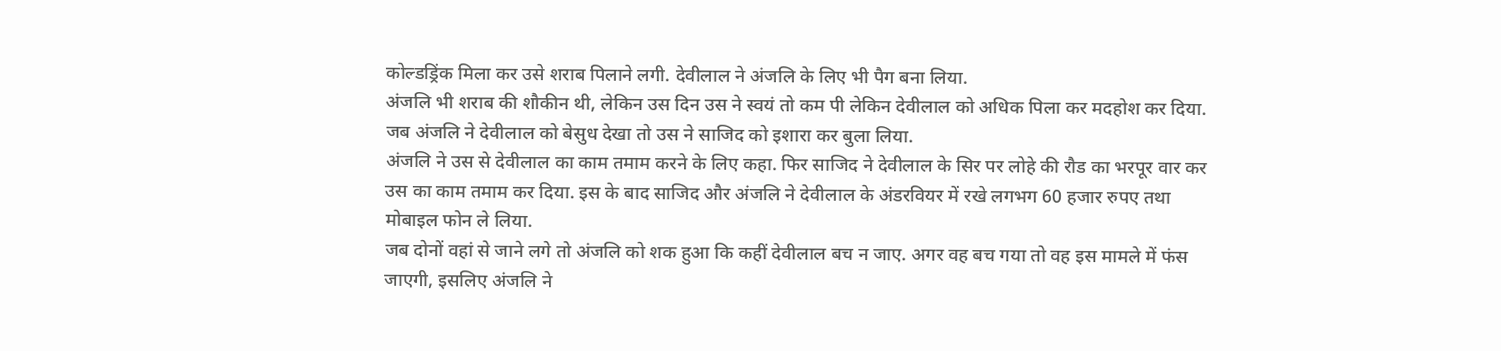कोल्डड्रिंक मिला कर उसे शराब पिलाने लगी. देवीलाल ने अंजलि के लिए भी पैग बना लिया.
अंजलि भी शराब की शौकीन थी, लेकिन उस दिन उस ने स्वयं तो कम पी लेकिन देवीलाल को अधिक पिला कर मदहोश कर दिया. जब अंजलि ने देवीलाल को बेसुध देखा तो उस ने साजिद को इशारा कर बुला लिया.
अंजलि ने उस से देवीलाल का काम तमाम करने के लिए कहा. फिर साजिद ने देवीलाल के सिर पर लोहे की रौड का भरपूर वार कर उस का काम तमाम कर दिया. इस के बाद साजिद और अंजलि ने देवीलाल के अंडरवियर में रखे लगभग 60 हजार रुपए तथा मोबाइल फोन ले लिया.
जब दोनों वहां से जाने लगे तो अंजलि को शक हुआ कि कहीं देवीलाल बच न जाए. अगर वह बच गया तो वह इस मामले में फंस जाएगी, इसलिए अंजलि ने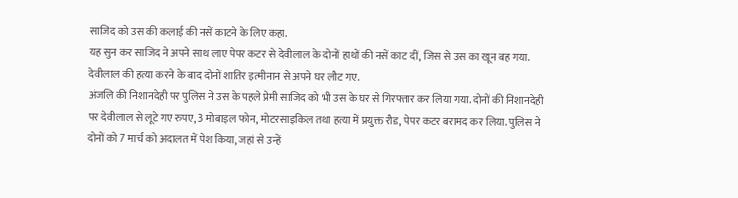साजिद को उस की कलाई की नसें काटने के लिए कहा.
यह सुन कर साजिद ने अपने साथ लाए पेपर कटर से देवीलाल के दोनों हाथों की नसें काट दीं, जिस से उस का खून बह गया. देवीलाल की हत्या करने के बाद दोनों शातिर इत्मीनान से अपने घर लौट गए.
अंजलि की निशानदेही पर पुलिस ने उस के पहले प्रेमी साजिद को भी उस के घर से गिरफ्तार कर लिया गया. दोनों की निशानदेही पर देवीलाल से लूटे गए रुपए, 3 मोबाइल फोन, मोटरसाइकिल तथा हत्या में प्रयुक्त रौड, पेपर कटर बरामद कर लिया. पुलिस ने दोनों को 7 मार्च को अदालत में पेश किया, जहां से उन्हें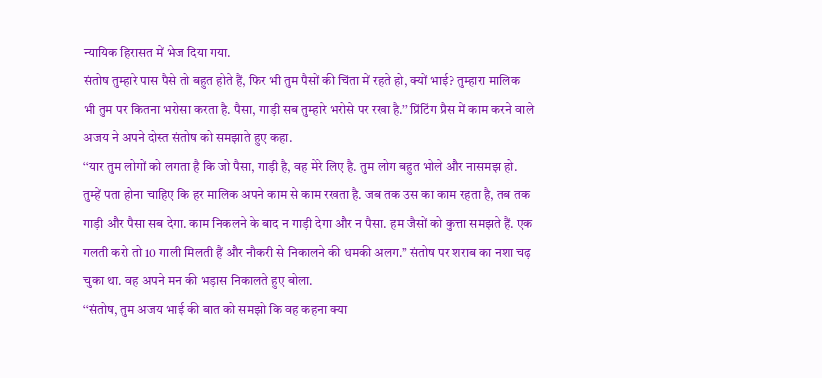न्यायिक हिरासत में भेज दिया गया.
संतोष तुम्हारे पास पैसे तो बहुत होते हैं, फिर भी तुम पैसों की चिंता में रहते हो, क्यों भाई? तुम्हारा मालिक भी तुम पर कितना भरोसा करता है. पैसा, गाड़ी सब तुम्हारे भरोसे पर रखा है.’’ प्रिंटिंग प्रैस में काम करने वाले अजय ने अपने दोस्त संतोष को समझाते हुए कहा.
‘‘यार तुम लोगों को लगता है कि जो पैसा, गाड़ी है, वह मेरे लिए है. तुम लोग बहुत भोले और नासमझ हो. तुम्हें पता होना चाहिए कि हर मालिक अपने काम से काम रखता है. जब तक उस का काम रहता है, तब तक गाड़ी और पैसा सब देगा. काम निकलने के बाद न गाड़ी देगा और न पैसा. हम जैसों को कुत्ता समझते हैं. एक गलती करो तो 10 गाली मिलती हैं और नौकरी से निकालने की धमकी अलग.’’ संतोष पर शराब का नशा चढ़ चुका था. वह अपने मन की भड़ास निकालते हुए बोला.
‘‘संतोष, तुम अजय भाई की बात को समझो कि वह कहना क्या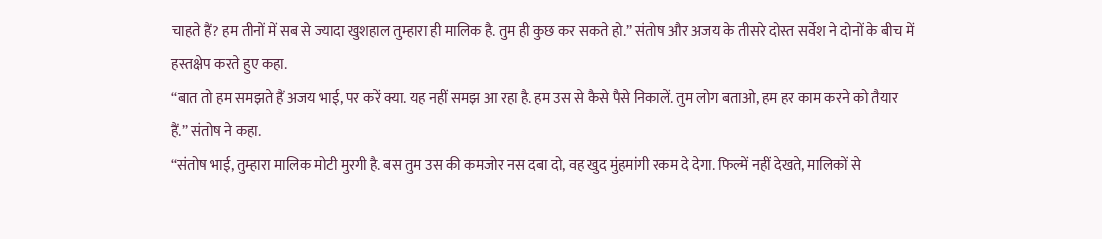चाहते हैं? हम तीनों में सब से ज्यादा खुशहाल तुम्हारा ही मालिक है. तुम ही कुछ कर सकते हो.’’ संतोष और अजय के तीसरे दोस्त सर्वेश ने दोनों के बीच में हस्तक्षेप करते हुए कहा.
‘‘बात तो हम समझते हैं अजय भाई, पर करें क्या. यह नहीं समझ आ रहा है. हम उस से कैसे पैसे निकालें. तुम लोग बताओ, हम हर काम करने को तैयार हैं.’’ संतोष ने कहा.
‘‘संतोष भाई, तुम्हारा मालिक मोटी मुरगी है. बस तुम उस की कमजोर नस दबा दो, वह खुद मुंहमांगी रकम दे देगा. फिल्में नहीं देखते, मालिकों से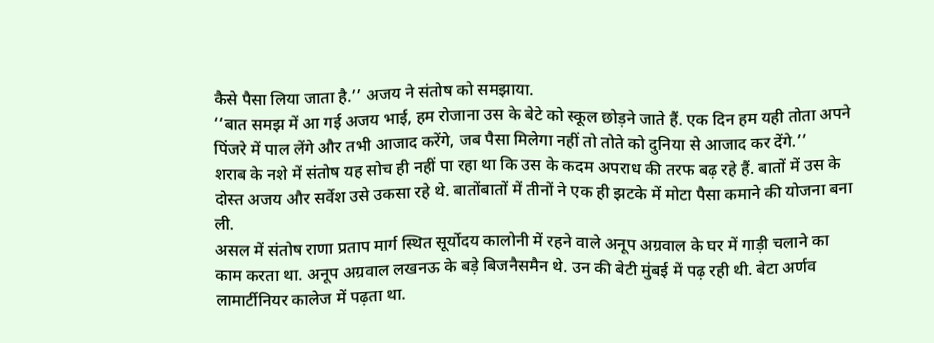कैसे पैसा लिया जाता है.’’ अजय ने संतोष को समझाया.
‘‘बात समझ में आ गई अजय भाई, हम रोजाना उस के बेटे को स्कूल छोड़ने जाते हैं. एक दिन हम यही तोता अपने पिंजरे में पाल लेंगे और तभी आजाद करेंगे, जब पैसा मिलेगा नहीं तो तोते को दुनिया से आजाद कर देंगे.’’
शराब के नशे में संतोष यह सोच ही नहीं पा रहा था कि उस के कदम अपराध की तरफ बढ़ रहे हैं. बातों में उस के दोस्त अजय और सर्वेश उसे उकसा रहे थे. बातोंबातों में तीनों ने एक ही झटके में मोटा पैसा कमाने की योजना बना ली.
असल में संतोष राणा प्रताप मार्ग स्थित सूर्योदय कालोनी में रहने वाले अनूप अग्रवाल के घर में गाड़ी चलाने का काम करता था. अनूप अग्रवाल लखनऊ के बड़े बिजनैसमैन थे. उन की बेटी मुंबई में पढ़ रही थी. बेटा अर्णव लामार्टीनियर कालेज में पढ़ता था.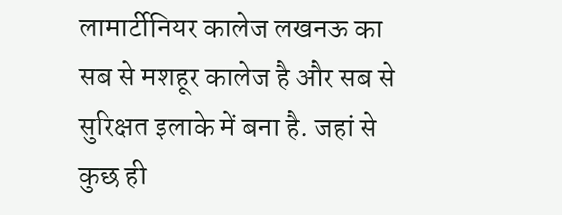लामार्टीनियर कालेज लखनऊ का सब से मशहूर कालेज है और सब से सुरिक्षत इलाके में बना है. जहां से कुछ ही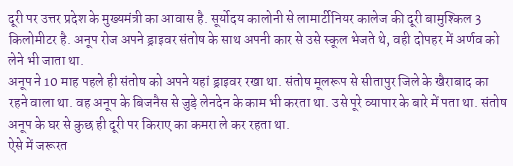दूरी पर उत्तर प्रदेश के मुख्यमंत्री का आवास है. सूर्योदय कालोनी से लामार्टीनियर कालेज की दूरी बामुश्किल 3 किलोमीटर है. अनूप रोज अपने ड्राइवर संतोष के साथ अपनी कार से उसे स्कूल भेजते थे, वही दोपहर में अर्णव को लेने भी जाता था.
अनूप ने 10 माह पहले ही संतोष को अपने यहां ड्राइवर रखा था. संतोष मूलरूप से सीतापुर जिले के खैराबाद का रहने वाला था. वह अनूप के बिजनैस से जुड़े लेनदेन के काम भी करता था. उसे पूरे व्यापार के बारे में पता था. संतोष अनूप के घर से कुछ ही दूरी पर किराए का कमरा ले कर रहता था.
ऐसे में जरूरत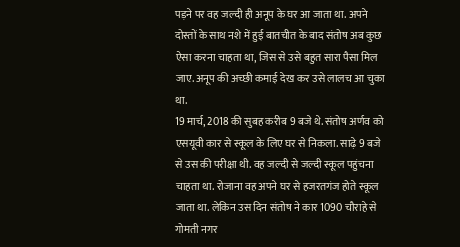पड़ने पर वह जल्दी ही अनूप के घर आ जाता था. अपने दोस्तों के साथ नशे में हुई बातचीत के बाद संतोष अब कुछ ऐसा करना चाहता था, जिस से उसे बहुत सारा पैसा मिल जाए. अनूप की अच्छी कमाई देख कर उसे लालच आ चुका था.
19 मार्च, 2018 की सुबह करीब 9 बजे थे. संतोष अर्णव को एसयूवी कार से स्कूल के लिए घर से निकला. साढ़े 9 बजे से उस की परीक्षा थी. वह जल्दी से जल्दी स्कूल पहुंचना चाहता था. रोजाना वह अपने घर से हजरतगंज होते स्कूल जाता था. लेकिन उस दिन संतोष ने कार 1090 चौराहे से गोमती नगर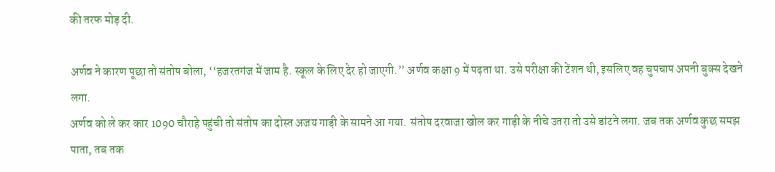की तरफ मोड़ दी.

अर्णव ने कारण पूछा तो संतोष बोला, ‘‘हजरतगंज में जाम है. स्कूल के लिए देर हो जाएगी.’’ अर्णव कक्षा 9 में पढ़ता था. उसे परीक्षा की टेंशन थी, इसलिए वह चुपचाप अपनी बुक्स देखने लगा.
अर्णव को ले कर कार 1090 चौराहे पहुंची तो संतोष का दोस्त अजय गाड़ी के सामने आ गया. संतोष दरवाजा खोल कर गाड़ी के नीचे उतरा तो उसे डांटने लगा. जब तक अर्णव कुछ समझ पाता, तब तक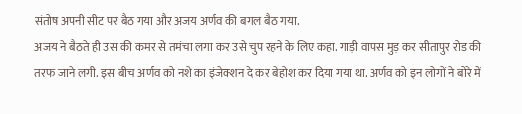संतोष अपनी सीट पर बैठ गया और अजय अर्णव की बगल बैठ गया.
अजय ने बैठते ही उस की कमर से तमंचा लगा कर उसे चुप रहने के लिए कहा. गाड़ी वापस मुड़ कर सीतापुर रोड की तरफ जाने लगी. इस बीच अर्णव को नशे का इंजेक्शन दे कर बेहोश कर दिया गया था. अर्णव को इन लोगों ने बोरे में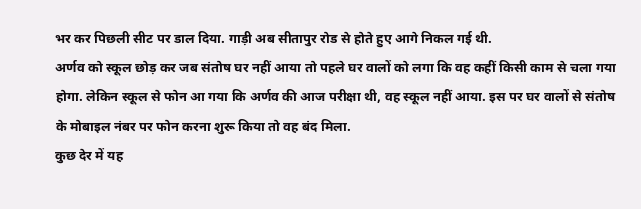भर कर पिछली सीट पर डाल दिया. गाड़ी अब सीतापुर रोड से होते हुए आगे निकल गई थी.
अर्णव को स्कूल छोड़ कर जब संतोष घर नहीं आया तो पहले घर वालों को लगा कि वह कहीं किसी काम से चला गया होगा. लेकिन स्कूल से फोन आ गया कि अर्णव की आज परीक्षा थी, वह स्कूल नहीं आया. इस पर घर वालों से संतोष के मोबाइल नंबर पर फोन करना शुरू किया तो वह बंद मिला.
कुछ देर में यह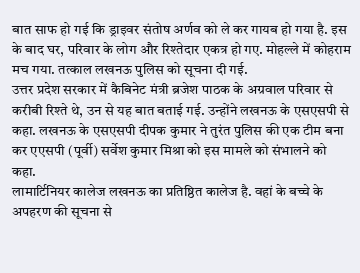बात साफ हो गई कि ड्राइवर संतोष अर्णव को ले कर गायब हो गया है. इस के बाद घर, परिवार के लोग और रिश्तेदार एकत्र हो गए. मोहल्ले में कोहराम मच गया. तत्काल लखनऊ पुलिस को सूचना दी गई.
उत्तर प्रदेश सरकार में कैबिनेट मंत्री ब्रजेश पाठक के अग्रवाल परिवार से करीबी रिश्ते थे, उन से यह बात बताई गई. उन्होंने लखनऊ के एसएसपी से कहा. लखनऊ के एसएसपी दीपक कुमार ने तुरंत पुलिस की एक टीम बना कर एएसपी (पूर्वी) सर्वेश कुमार मिश्रा को इस मामले को संभालने को कहा.
लामार्टिनियर कालेज लखनऊ का प्रतिष्ठित कालेज है. वहां के बच्चे के अपहरण की सूचना से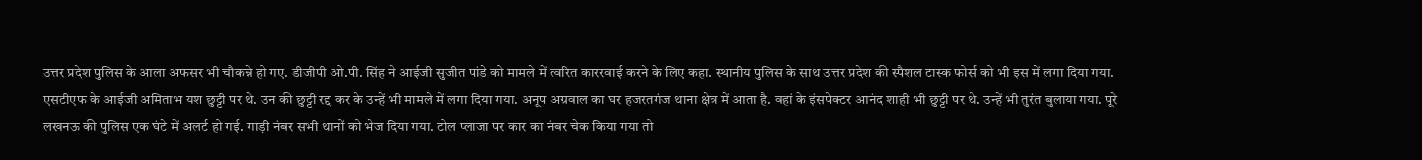उत्तर प्रदेश पुलिस के आला अफसर भी चौकन्ने हो गए. डीजीपी ओ.पी. सिंह ने आईजी सुजीत पांडे को मामले में त्वरित काररवाई करने के लिए कहा. स्थानीय पुलिस के साथ उत्तर प्रदेश की स्पैशल टास्क फोर्स को भी इस में लगा दिया गया.
एसटीएफ के आईजी अमिताभ यश छुट्टी पर थे. उन की छुट्टी रद्द कर के उन्हें भी मामले में लगा दिया गया. अनूप अग्रवाल का घर हजरतगंज थाना क्षेत्र में आता है. वहां के इंसपेक्टर आनंद शाही भी छुट्टी पर थे. उन्हें भी तुरंत बुलाया गया. पूरे लखनऊ की पुलिस एक घंटे में अलर्ट हो गई. गाड़ी नंबर सभी थानों को भेज दिया गया. टोल प्लाजा पर कार का नंबर चेक किया गया तो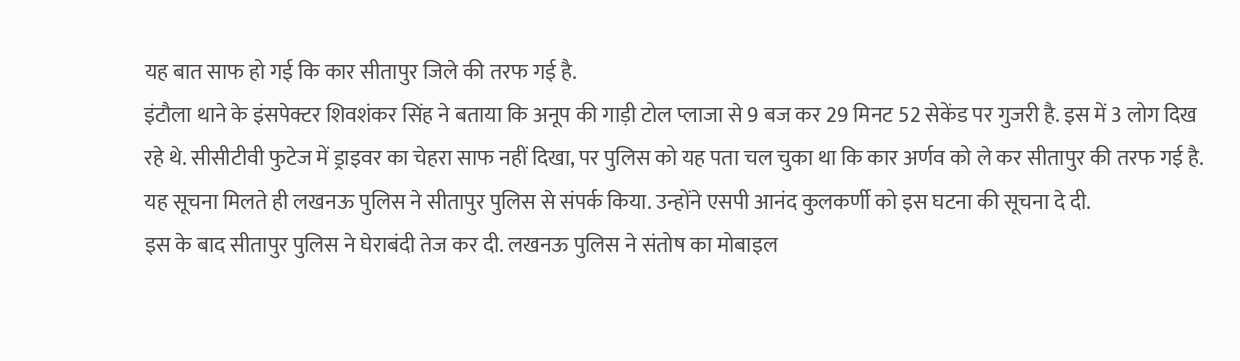यह बात साफ हो गई कि कार सीतापुर जिले की तरफ गई है.
इंटौला थाने के इंसपेक्टर शिवशंकर सिंह ने बताया कि अनूप की गाड़ी टोल प्लाजा से 9 बज कर 29 मिनट 52 सेकेंड पर गुजरी है. इस में 3 लोग दिख रहे थे. सीसीटीवी फुटेज में ड्राइवर का चेहरा साफ नहीं दिखा, पर पुलिस को यह पता चल चुका था कि कार अर्णव को ले कर सीतापुर की तरफ गई है. यह सूचना मिलते ही लखनऊ पुलिस ने सीतापुर पुलिस से संपर्क किया. उन्होंने एसपी आनंद कुलकर्णी को इस घटना की सूचना दे दी.
इस के बाद सीतापुर पुलिस ने घेराबंदी तेज कर दी. लखनऊ पुलिस ने संतोष का मोबाइल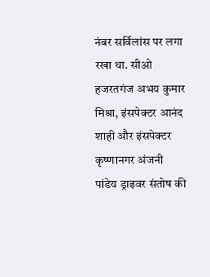नंबर सर्विलांस पर लगा रखा था. सीओ हजरतगंज अभय कुमार मिश्रा, इंसपेक्टर आनंद शाही और इंसपेक्टर कृष्णानगर अंजनी पांडेय ड्राइवर संतोष की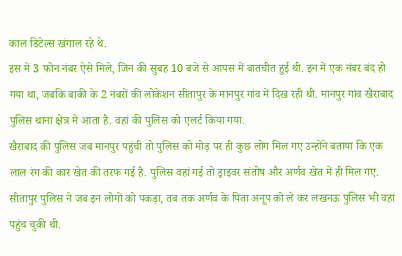काल डिटेल्स खंगाल रहे थे.
इस में 3 फोन नंबर ऐसे मिले, जिन की सुबह 10 बजे से आपस में बातचीत हुई थी. इन में एक नंबर बंद हो गया था, जबकि बाकी के 2 नंबरों की लोकेशन सीतापुर के मानपुर गांव में दिख रही थी. मानपुर गांव खैराबाद पुलिस थाना क्षेत्र में आता है. वहां की पुलिस को एलर्ट किया गया.
खैराबाद की पुलिस जब मानपुर पहुंची तो पुलिस को मोड़ पर ही कुछ लोग मिल गए उन्होंने बताया कि एक लाल रंग की कार खेत की तरफ गई है. पुलिस वहां गई तो ड्राइवर संतोष और अर्णव खेत में ही मिल गए. सीतापुर पुलिस ने जब इन लोगों को पकड़ा, तब तक अर्णव के पिता अनूप को ले कर लखनऊ पुलिस भी वहां पहुंच चुकी थी.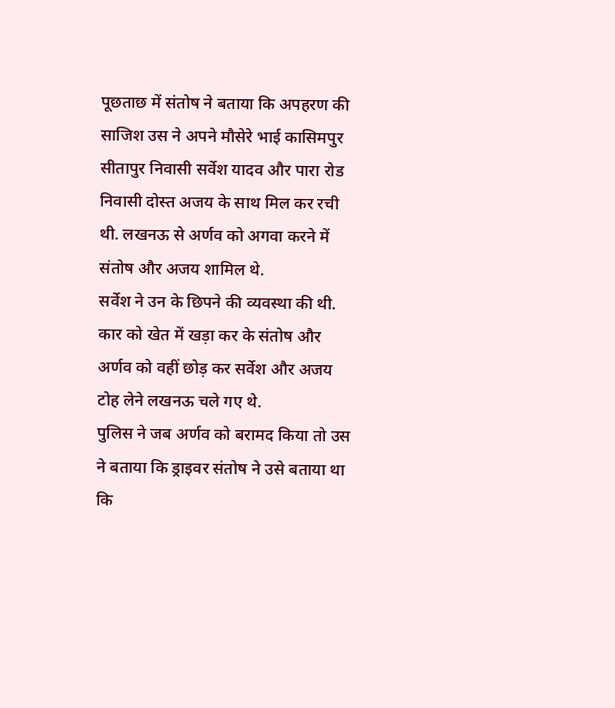पूछताछ में संतोष ने बताया कि अपहरण की साजिश उस ने अपने मौसेरे भाई कासिमपुर सीतापुर निवासी सर्वेश यादव और पारा रोड निवासी दोस्त अजय के साथ मिल कर रची थी. लखनऊ से अर्णव को अगवा करने में संतोष और अजय शामिल थे.
सर्वेश ने उन के छिपने की व्यवस्था की थी. कार को खेत में खड़ा कर के संतोष और अर्णव को वहीं छोड़ कर सर्वेश और अजय टोह लेने लखनऊ चले गए थे.
पुलिस ने जब अर्णव को बरामद किया तो उस ने बताया कि ड्राइवर संतोष ने उसे बताया था कि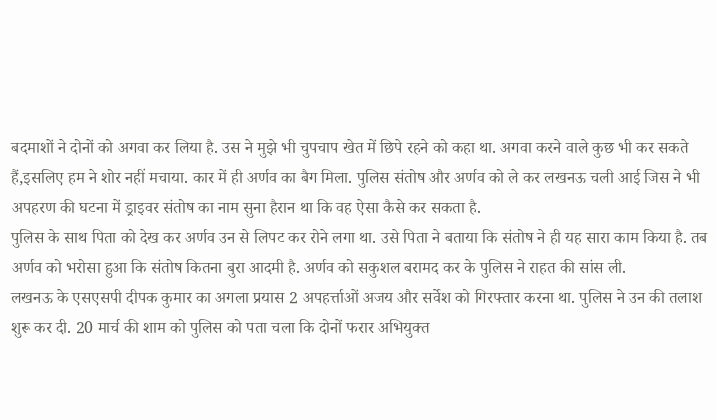बदमाशों ने दोनों को अगवा कर लिया है. उस ने मुझे भी चुपचाप खेत में छिपे रहने को कहा था. अगवा करने वाले कुछ भी कर सकते हैं,इसलिए हम ने शोर नहीं मचाया. कार में ही अर्णव का बैग मिला. पुलिस संतोष और अर्णव को ले कर लखनऊ चली आई जिस ने भी अपहरण की घटना में ड्राइवर संतोष का नाम सुना हैरान था कि वह ऐसा कैसे कर सकता है.
पुलिस के साथ पिता को देख कर अर्णव उन से लिपट कर रोने लगा था. उसे पिता ने बताया कि संतोष ने ही यह सारा काम किया है. तब अर्णव को भरोसा हुआ कि संतोष कितना बुरा आदमी है. अर्णव को सकुशल बरामद कर के पुलिस ने राहत की सांस ली.
लखनऊ के एसएसपी दीपक कुमार का अगला प्रयास 2 अपहर्त्ताओं अजय और सर्वेश को गिरफ्तार करना था. पुलिस ने उन की तलाश शुरू कर दी. 20 मार्च की शाम को पुलिस को पता चला कि दोनों फरार अभियुक्त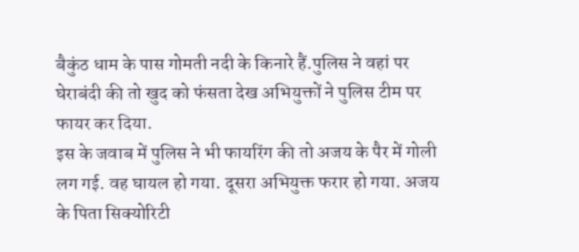बैकुंठ धाम के पास गोमती नदी के किनारे हैं.पुलिस ने वहां पर घेराबंदी की तो खुद को फंसता देख अभियुक्तों ने पुलिस टीम पर फायर कर दिया.
इस के जवाब में पुलिस ने भी फायरिंग की तो अजय के पैर में गोली लग गई. वह घायल हो गया. दूसरा अभियुक्त फरार हो गया. अजय के पिता सिक्योरिटी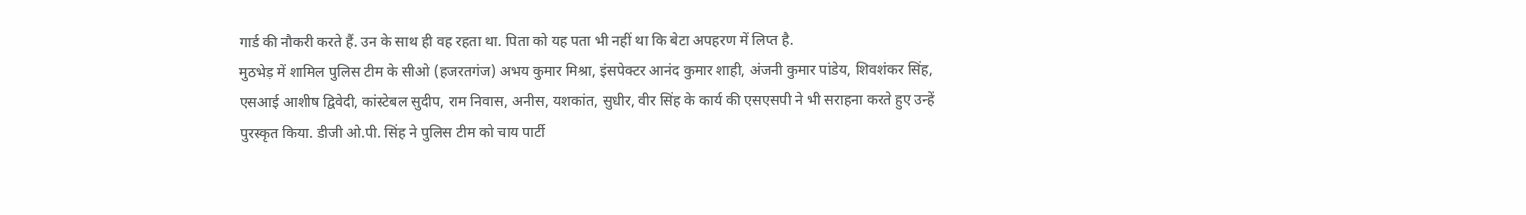गार्ड की नौकरी करते हैं. उन के साथ ही वह रहता था. पिता को यह पता भी नहीं था कि बेटा अपहरण में लिप्त है.
मुठभेड़ में शामिल पुलिस टीम के सीओ (हजरतगंज) अभय कुमार मिश्रा, इंसपेक्टर आनंद कुमार शाही, अंजनी कुमार पांडेय, शिवशंकर सिंह, एसआई आशीष द्विवेदी, कांस्टेबल सुदीप, राम निवास, अनीस, यशकांत, सुधीर, वीर सिंह के कार्य की एसएसपी ने भी सराहना करते हुए उन्हें पुरस्कृत किया. डीजी ओ.पी. सिंह ने पुलिस टीम को चाय पार्टी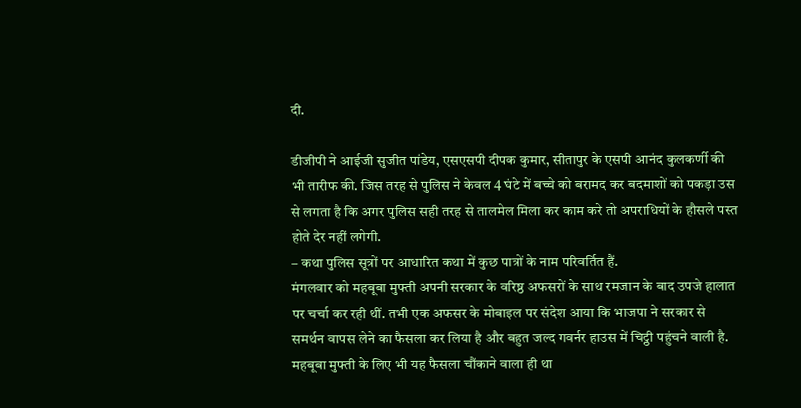दी.

डीजीपी ने आईजी सुजीत पांडेय, एसएसपी दीपक कुमार, सीतापुर के एसपी आनंद कुलकर्णी की भी तारीफ की. जिस तरह से पुलिस ने केवल 4 घंटे में बच्चे को बरामद कर बदमाशों को पकड़ा उस से लगता है कि अगर पुलिस सही तरह से तालमेल मिला कर काम करे तो अपराधियों के हौसले पस्त होते देर नहीं लगेगी.
– कथा पुलिस सूत्रों पर आधारित कथा में कुछ पात्रों के नाम परिवर्तित हैं.
मंगलवार को महबूबा मुफ्ती अपनी सरकार के वरिष्ठ अफसरों के साथ रमजान के बाद उपजे हालात पर चर्चा कर रही थीं. तभी एक अफसर के मोबाइल पर संदेश आया कि भाजपा ने सरकार से समर्थन वापस लेने का फैसला कर लिया है और बहुत जल्द गवर्नर हाउस में चिट्ठी पहुंचने वाली है. महबूबा मुफ्ती के लिए भी यह फैसला चौंकाने वाला ही था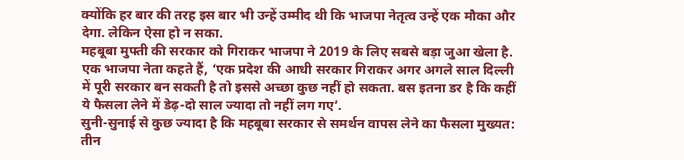क्योंकि हर बार की तरह इस बार भी उन्हें उम्मीद थी कि भाजपा नेतृत्व उन्हें एक मौका और देगा. लेकिन ऐसा हो न सका.
महबूबा मुफ्ती की सरकार को गिराकर भाजपा ने 2019 के लिए सबसे बड़ा जुआ खेला है. एक भाजपा नेता कहते हैं, ‘एक प्रदेश की आधी सरकार गिराकर अगर अगले साल दिल्ली में पूरी सरकार बन सकती है तो इससे अच्छा कुछ नहीं हो सकता. बस इतना डर है कि कहीं ये फैसला लेने में डेढ़-दो साल ज्यादा तो नहीं लग गए’.
सुनी-सुनाई से कुछ ज्यादा है कि महबूबा सरकार से समर्थन वापस लेने का फैसला मुख्यत: तीन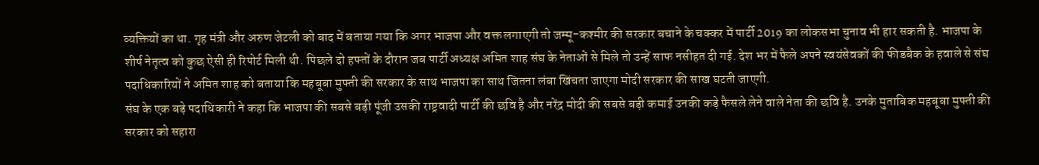व्यक्तियों का था. गृह मंत्री और अरुण जेटली को बाद में बताया गया कि अगर भाजपा और वक्त लगाएगी तो जम्मू-कश्मीर की सरकार बचाने के चक्कर में पार्टी 2019 का लोकसभा चुनाव भी हार सकती है. भाजपा के शीर्ष नेतृत्व को कुछ ऐसी ही रिपोर्ट मिली थी. पिछले दो हफ्तों के दौरान जब पार्टी अध्यक्ष अमित शाह संघ के नेताओं से मिले तो उन्हें साफ नसीहत दी गई. देश भर में फैले अपने स्वयंसेवकों की फीडबैक के हवाले से संघ पदाधिकारियों ने अमित शाह को बताया कि महबूबा मुफ्ती की सरकार के साथ भाजपा का साथ जितना लंबा खिंचता जाएगा मोदी सरकार की साख घटती जाएगी.
संघ के एक बड़े पदाधिकारी ने कहा कि भाजपा की सबसे बड़ी पूंजी उसकी राष्ट्रवादी पार्टी की छवि है और नरेंद्र मोदी की सबसे बड़ी कमाई उनकी कड़े फैसले लेने वाले नेता की छवि है. उनके मुताबिक महबूबा मुफ्ती की सरकार को सहारा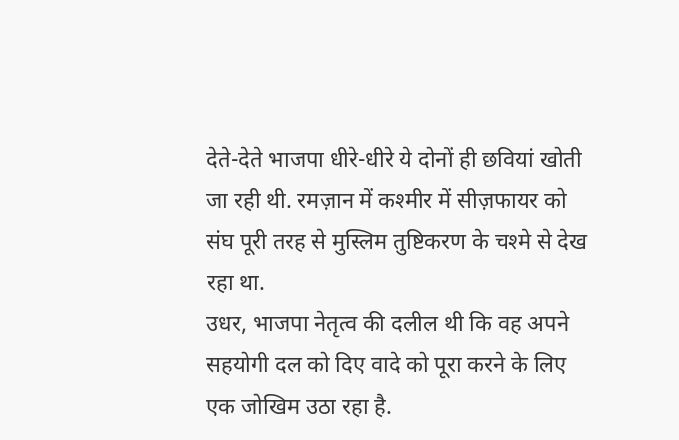देते-देते भाजपा धीरे-धीरे ये दोनों ही छवियां खोती जा रही थी. रमज़ान में कश्मीर में सीज़फायर को संघ पूरी तरह से मुस्लिम तुष्टिकरण के चश्मे से देख रहा था.
उधर, भाजपा नेतृत्व की दलील थी कि वह अपने सहयोगी दल को दिए वादे को पूरा करने के लिए एक जोखिम उठा रहा है.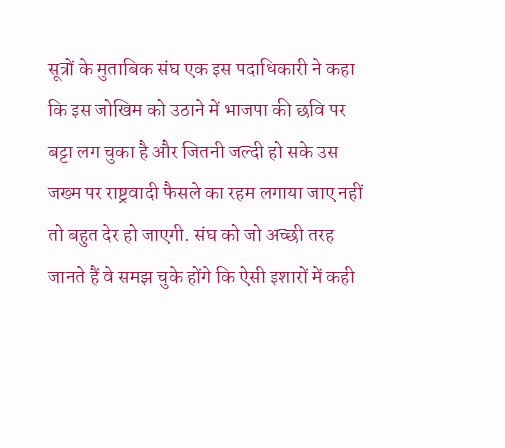सूत्रों के मुताबिक संघ एक इस पदाधिकारी ने कहा कि इस जोखिम को उठाने में भाजपा की छवि पर बट्टा लग चुका है और जितनी जल्दी हो सके उस जख्म पर राष्ट्रवादी फैसले का रहम लगाया जाए नहीं तो बहुत देर हो जाएगी. संघ को जो अच्छी तरह जानते हैं वे समझ चुके होंगे कि ऐसी इशारों में कही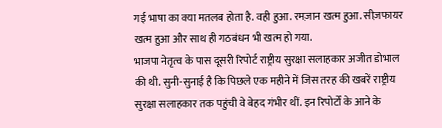गई भाषा का क्या मतलब होता है. वही हुआ. रमज़ान खत्म हुआ. सीज़फायर खत्म हुआ और साथ ही गठबंधन भी खत्म हो गया.
भाजपा नेतृत्व के पास दूसरी रिपोर्ट राष्ट्रीय सुरक्षा सलाहकार अजीत डोभाल की थी. सुनी-सुनाई है कि पिछले एक महीने में जिस तरह की खबरें राष्ट्रीय सुरक्षा सलाहकार तक पहुंची वे बेहद गंभीर थीं. इन रिपोर्टों के आने के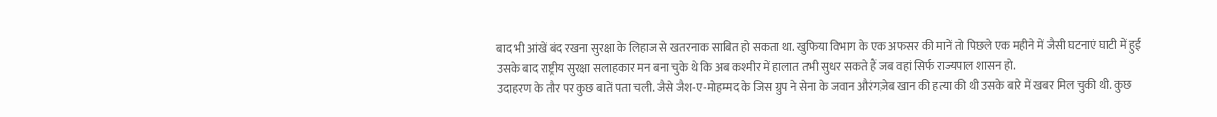बाद भी आंखें बंद रखना सुरक्षा के लिहाज से खतरनाक साबित हो सकता था. खुफिया विभाग के एक अफसर की मानें तो पिछले एक महीने में जैसी घटनाएं घाटी में हुई उसके बाद राष्ट्रीय सुरक्षा सलाहकार मन बना चुके थे कि अब कश्मीर में हालात तभी सुधर सकते हैं जब वहां सिर्फ राज्यपाल शासन हो.
उदाहरण के तौर पर कुछ बातें पता चली. जैसे जैश-ए-मोहम्मद के जिस ग्रुप ने सेना के जवान औरंगज़ेब खान की हत्या की थी उसके बारे में खबर मिल चुकी थी. कुछ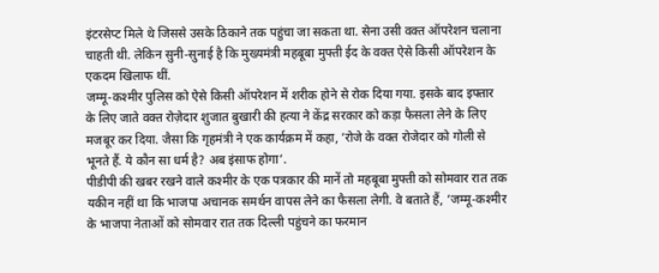इंटरसेप्ट मिले थे जिससे उसके ठिकाने तक पहुंचा जा सकता था. सेना उसी वक्त ऑपरेशन चलाना चाहती थी. लेकिन सुनी-सुनाई है कि मुख्यमंत्री महबूबा मुफ्ती ईद के वक्त ऐसे किसी ऑपरेशन के एकदम खिलाफ थीं.
जम्मू-कश्मीर पुलिस को ऐसे किसी ऑपरेशन में शरीक होने से रोक दिया गया. इसके बाद इफ्तार के लिए जाते वक्त रोज़ेदार शुजात बुखारी की हत्या ने केंद्र सरकार को कड़ा फैसला लेने के लिए मजबूर कर दिया. जैसा कि गृहमंत्री ने एक कार्यक्रम में कहा, ‘रोजे के वक्त रोजेदार को गोली से भूनते हैं. ये कौन सा धर्म है? अब इंसाफ होगा’.
पीडीपी की खबर रखने वाले कश्मीर के एक पत्रकार की मानें तो महबूबा मुफ्ती को सोमवार रात तक यकीन नहीं था कि भाजपा अचानक समर्थन वापस लेने का फैसला लेगी. वे बताते हैं, ‘जम्मू-कश्मीर के भाजपा नेताओं को सोमवार रात तक दिल्ली पहुंचने का फरमान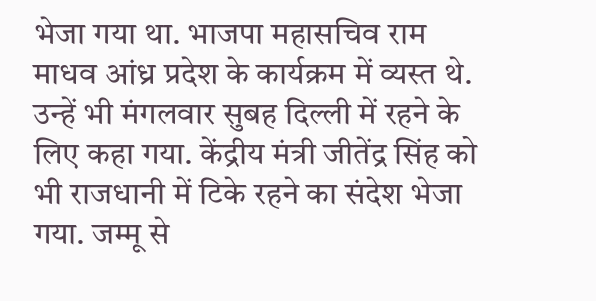भेजा गया था. भाजपा महासचिव राम माधव आंध्र प्रदेश के कार्यक्रम में व्यस्त थे. उन्हें भी मंगलवार सुबह दिल्ली में रहने के लिए कहा गया. केंद्रीय मंत्री जीतेंद्र सिंह को भी राजधानी में टिके रहने का संदेश भेजा गया. जम्मू से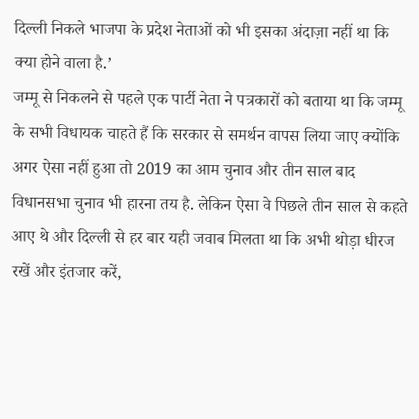दिल्ली निकले भाजपा के प्रदेश नेताओं को भी इसका अंदाज़ा नहीं था कि क्या होने वाला है.’
जम्मू से निकलने से पहले एक पार्टी नेता ने पत्रकारों को बताया था कि जम्मू के सभी विधायक चाहते हैं कि सरकार से समर्थन वापस लिया जाए क्योंकि अगर ऐसा नहीं हुआ तो 2019 का आम चुनाव और तीन साल बाद विधानसभा चुनाव भी हारना तय है. लेकिन ऐसा वे पिछले तीन साल से कहते आए थे और दिल्ली से हर बार यही जवाब मिलता था कि अभी थोड़ा धीरज रखें और इंतजार करें,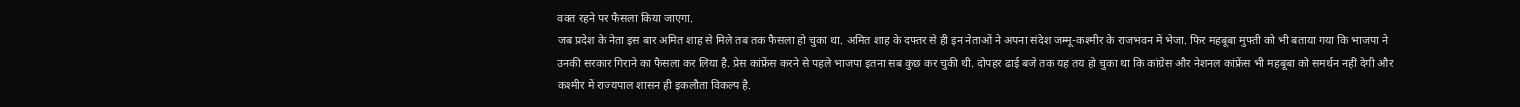वक्त रहने पर फैसला किया जाएगा.
जब प्रदेश के नेता इस बार अमित शाह से मिले तब तक फैसला हो चुका था. अमित शाह के दफ्तर से ही इन नेताओं ने अपना संदेश जम्मू-कश्मीर के राजभवन में भेजा. फिर महबूबा मुफ्ती को भी बताया गया कि भाजपा ने उनकी सरकार गिराने का फैसला कर लिया है. प्रेस कांफ्रेंस करने से पहले भाजपा इतना सब कुछ कर चुकी थी. दोपहर ढाई बजे तक यह तय हो चुका था कि कांग्रेस और नेशनल कांफ्रेंस भी महबूबा को समर्थन नहीं देगी और कश्मीर में राज्यपाल शासन ही इकलौता विकल्प है.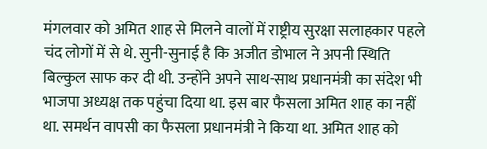मंगलवार को अमित शाह से मिलने वालों में राष्ट्रीय सुरक्षा सलाहकार पहले चंद लोगों में से थे. सुनी-सुनाई है कि अजीत डोभाल ने अपनी स्थिति बिल्कुल साफ कर दी थी. उन्होंने अपने साथ-साथ प्रधानमंत्री का संदेश भी भाजपा अध्यक्ष तक पहुंचा दिया था. इस बार फैसला अमित शाह का नहीं था. समर्थन वापसी का फैसला प्रधानमंत्री ने किया था. अमित शाह को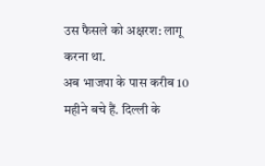उस फैसले को अक्षरश: लागू करना था.
अब भाजपा के पास करीब 10 महीने बचे हैं. दिल्ली के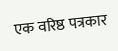एक वरिष्ठ पत्रकार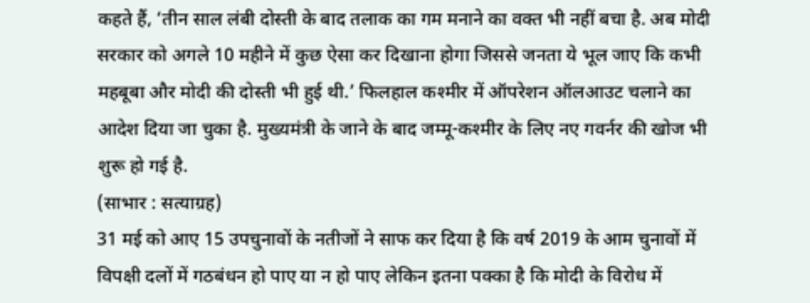कहते हैं, ‘तीन साल लंबी दोस्ती के बाद तलाक का गम मनाने का वक्त भी नहीं बचा है. अब मोदी सरकार को अगले 10 महीने में कुछ ऐसा कर दिखाना होगा जिससे जनता ये भूल जाए कि कभी महबूबा और मोदी की दोस्ती भी हुई थी.’ फिलहाल कश्मीर में ऑपरेशन ऑलआउट चलाने का आदेश दिया जा चुका है. मुख्यमंत्री के जाने के बाद जम्मू-कश्मीर के लिए नए गवर्नर की खोज भी शुरू हो गई है.
(साभार : सत्याग्रह)
31 मई को आए 15 उपचुनावों के नतीजों ने साफ कर दिया है कि वर्ष 2019 के आम चुनावों में विपक्षी दलों में गठबंधन हो पाए या न हो पाए लेकिन इतना पक्का है कि मोदी के विरोध में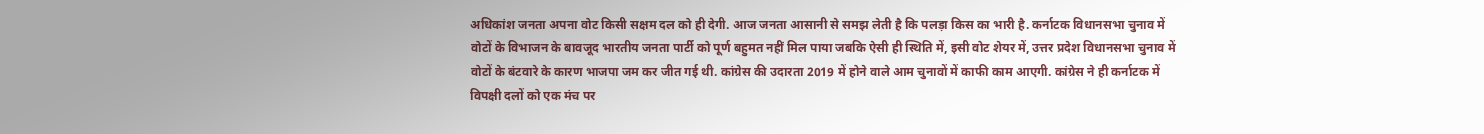अधिकांश जनता अपना वोट किसी सक्षम दल को ही देगी. आज जनता आसानी से समझ लेती है कि पलड़ा किस का भारी है. कर्नाटक विधानसभा चुनाव में वोटों के विभाजन के बावजूद भारतीय जनता पार्टी को पूर्ण बहुमत नहीं मिल पाया जबकि ऐसी ही स्थिति में, इसी वोट शेयर में, उत्तर प्रदेश विधानसभा चुनाव में वोटों के बंटवारे के कारण भाजपा जम कर जीत गई थी. कांग्रेस की उदारता 2019 में होने वाले आम चुनावों में काफी काम आएगी. कांग्रेस ने ही कर्नाटक में विपक्षी दलों को एक मंच पर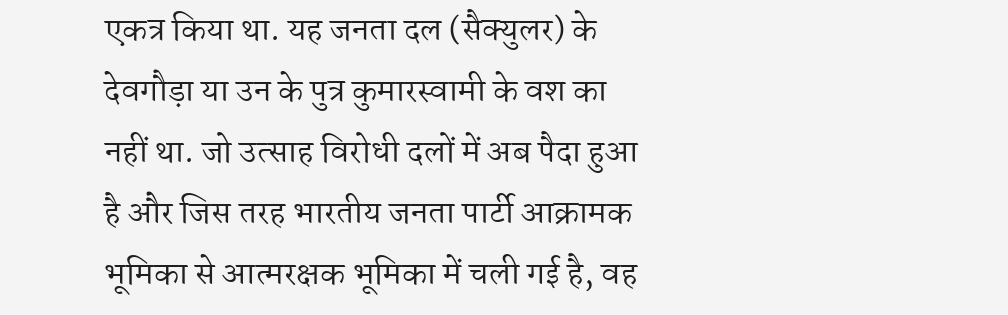एकत्र किया था. यह जनता दल (सैक्युलर) के देवगौड़ा या उन के पुत्र कुमारस्वामी के वश का नहीं था. जो उत्साह विरोधी दलों में अब पैदा हुआ है और जिस तरह भारतीय जनता पार्टी आक्रामक भूमिका से आत्मरक्षक भूमिका में चली गई है, वह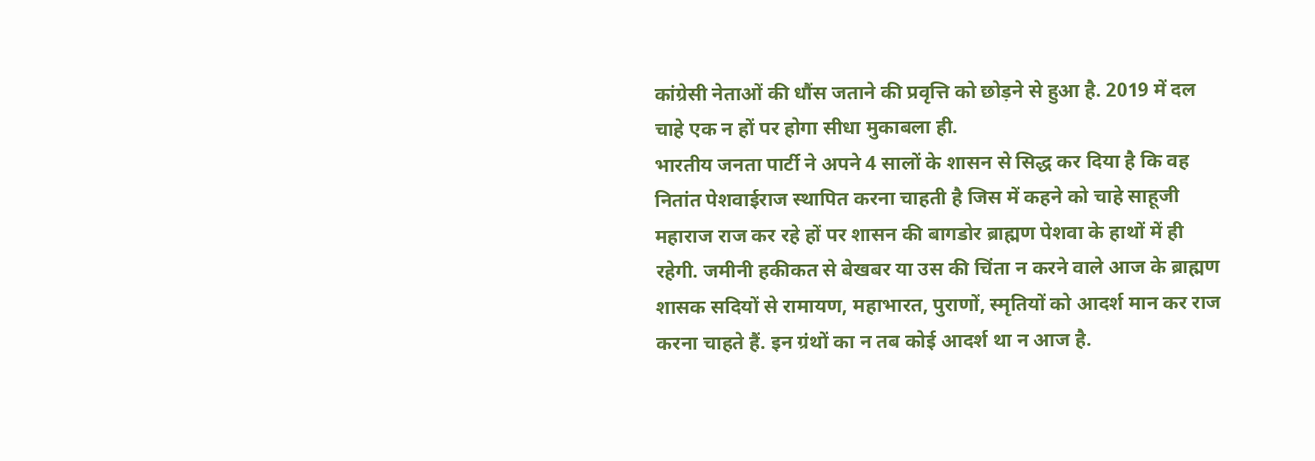कांग्रेसी नेताओं की धौंस जताने की प्रवृत्ति को छोड़ने से हुआ है. 2019 में दल चाहे एक न हों पर होगा सीधा मुकाबला ही.
भारतीय जनता पार्टी ने अपने 4 सालों के शासन से सिद्ध कर दिया है कि वह नितांत पेशवाईराज स्थापित करना चाहती है जिस में कहने को चाहे साहूजी महाराज राज कर रहे हों पर शासन की बागडोर ब्राह्मण पेशवा के हाथों में ही रहेगी. जमीनी हकीकत से बेखबर या उस की चिंता न करने वाले आज के ब्राह्मण शासक सदियों से रामायण, महाभारत, पुराणों, स्मृतियों को आदर्श मान कर राज करना चाहते हैं. इन ग्रंथों का न तब कोई आदर्श था न आज है.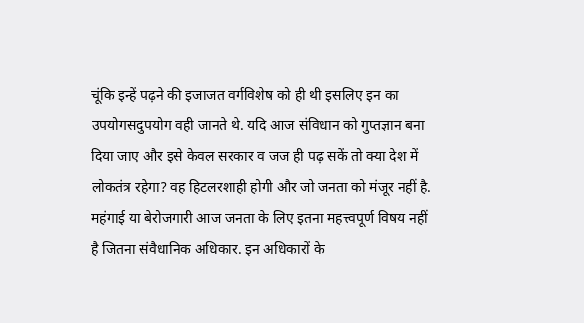चूंकि इन्हें पढ़ने की इजाजत वर्गविशेष को ही थी इसलिए इन का उपयोगसदुपयोग वही जानते थे. यदि आज संविधान को गुप्तज्ञान बना दिया जाए और इसे केवल सरकार व जज ही पढ़ सकें तो क्या देश में लोकतंत्र रहेगा? वह हिटलरशाही होगी और जो जनता को मंजूर नहीं है.
महंगाई या बेरोजगारी आज जनता के लिए इतना महत्त्वपूर्ण विषय नहीं है जितना संवैधानिक अधिकार. इन अधिकारों के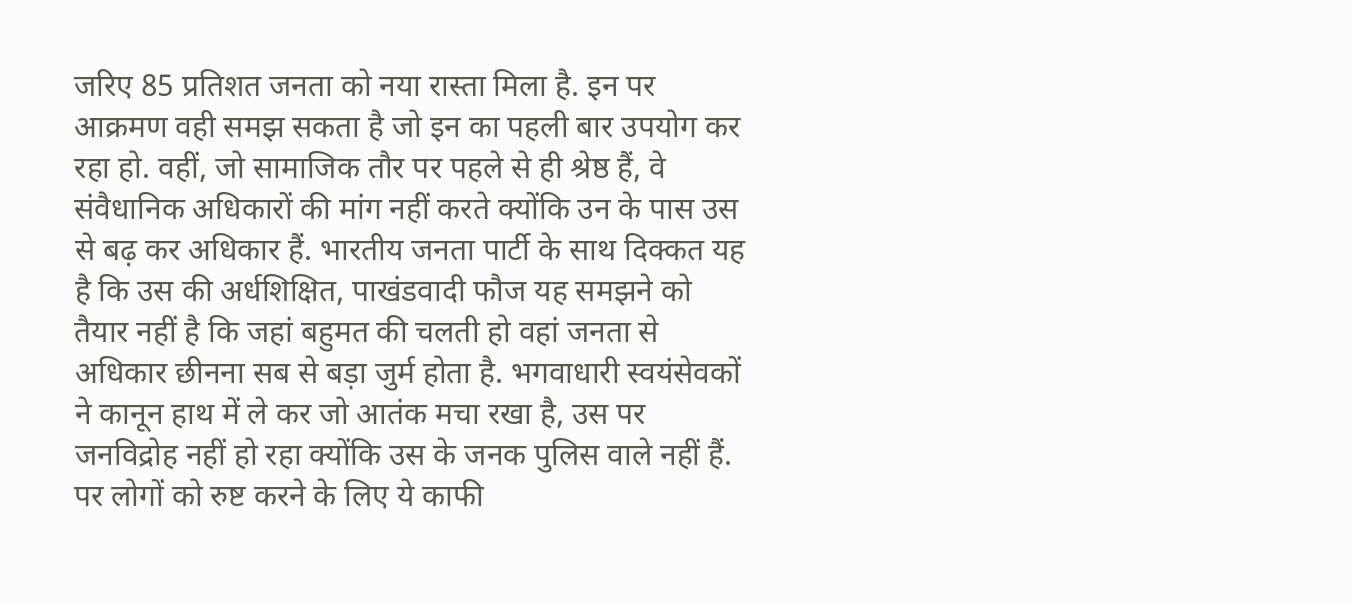जरिए 85 प्रतिशत जनता को नया रास्ता मिला है. इन पर आक्रमण वही समझ सकता है जो इन का पहली बार उपयोग कर रहा हो. वहीं, जो सामाजिक तौर पर पहले से ही श्रेष्ठ हैं, वे संवैधानिक अधिकारों की मांग नहीं करते क्योंकि उन के पास उस से बढ़ कर अधिकार हैं. भारतीय जनता पार्टी के साथ दिक्कत यह है कि उस की अर्धशिक्षित, पाखंडवादी फौज यह समझने को तैयार नहीं है कि जहां बहुमत की चलती हो वहां जनता से अधिकार छीनना सब से बड़ा जुर्म होता है. भगवाधारी स्वयंसेवकों ने कानून हाथ में ले कर जो आतंक मचा रखा है, उस पर जनविद्रोह नहीं हो रहा क्योंकि उस के जनक पुलिस वाले नहीं हैं. पर लोगों को रुष्ट करने के लिए ये काफी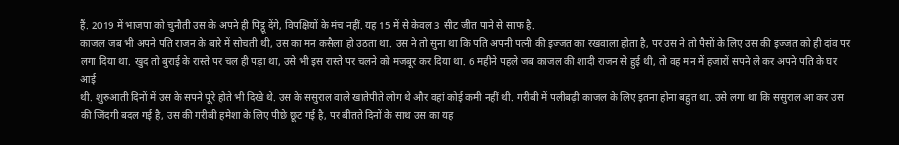हैं. 2019 में भाजपा को चुनौती उस के अपने ही पिट्ठू देंगे, विपक्षियों के मंच नहीं. यह 15 में से केवल 3 सीट जीत पाने से साफ है.
काजल जब भी अपने पति राजन के बारे में सोचती थी, उस का मन कसैला हो उठता था. उस ने तो सुना था कि पति अपनी पत्नी की इज्जत का रखवाला होता है, पर उस ने तो पैसों के लिए उस की इज्जत को ही दांव पर लगा दिया था. खुद तो बुराई के रास्ते पर चल ही पड़ा था, उसे भी इस रास्ते पर चलने को मजबूर कर दिया था. 6 महीने पहले जब काजल की शादी राजन से हुई थी, तो वह मन में हजारों सपने ले कर अपने पति के घर आई
थी. शुरुआती दिनों में उस के सपने पूरे होते भी दिखे थे. उस के ससुराल वाले खातेपीते लोग थे और वहां कोई कमी नहीं थी. गरीबी में पलीबढ़ी काजल के लिए इतना होना बहुत था. उसे लगा था कि ससुराल आ कर उस की जिंदगी बदल गई है, उस की गरीबी हमेशा के लिए पीछे छूट गई है, पर बीतते दिनों के साथ उस का यह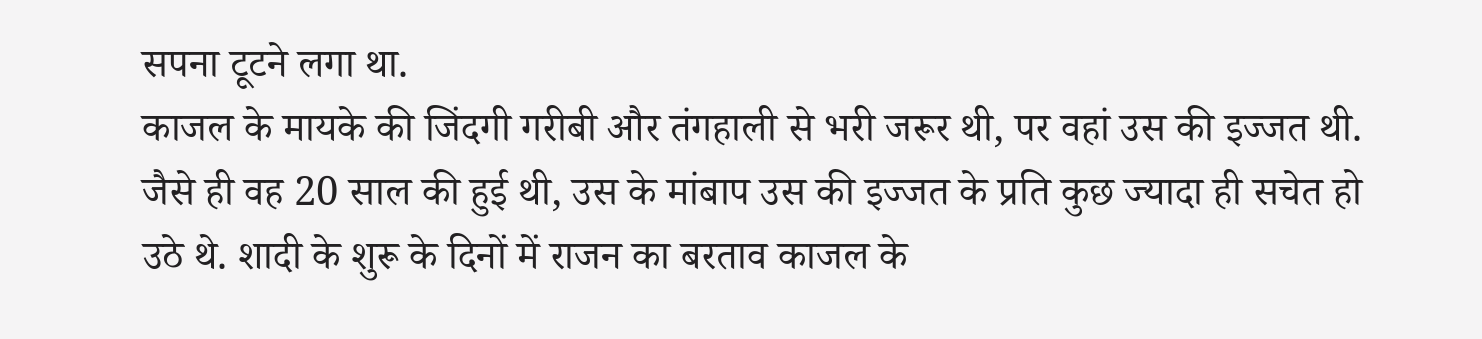सपना टूटने लगा था.
काजल के मायके की जिंदगी गरीबी और तंगहाली से भरी जरूर थी, पर वहां उस की इज्जत थी. जैसे ही वह 20 साल की हुई थी, उस के मांबाप उस की इज्जत के प्रति कुछ ज्यादा ही सचेत हो उठे थे. शादी के शुरू के दिनों में राजन का बरताव काजल के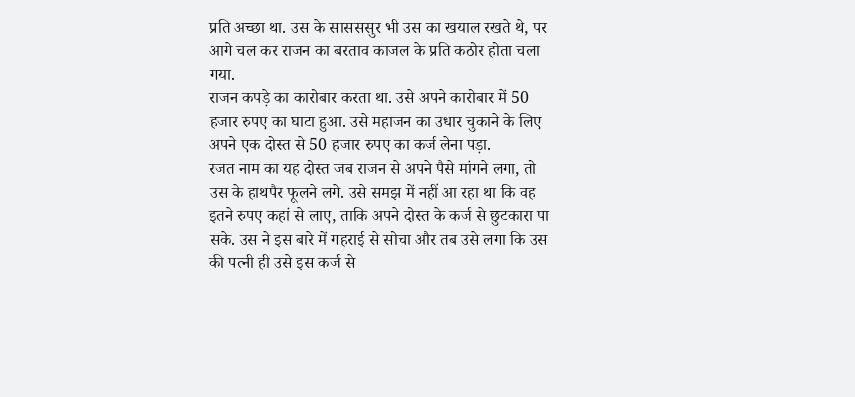प्रति अच्छा था. उस के सासससुर भी उस का खयाल रखते थे, पर आगे चल कर राजन का बरताव काजल के प्रति कठोर होता चला गया.
राजन कपड़े का कारोबार करता था. उसे अपने कारोबार में 50 हजार रुपए का घाटा हुआ. उसे महाजन का उधार चुकाने के लिए अपने एक दोस्त से 50 हजार रुपए का कर्ज लेना पड़ा.
रजत नाम का यह दोस्त जब राजन से अपने पैसे मांगने लगा, तो उस के हाथपैर फूलने लगे. उसे समझ में नहीं आ रहा था कि वह इतने रुपए कहां से लाए, ताकि अपने दोस्त के कर्ज से छुटकारा पा सके. उस ने इस बारे में गहराई से सोचा और तब उसे लगा कि उस की पत्नी ही उसे इस कर्ज से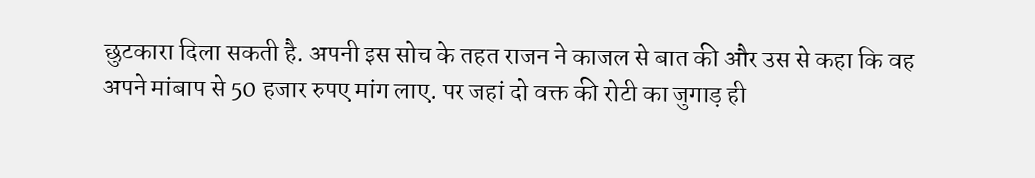छुटकारा दिला सकती है. अपनी इस सोच के तहत राजन ने काजल से बात की और उस से कहा कि वह अपने मांबाप से 50 हजार रुपए मांग लाए. पर जहां दो वक्त की रोटी का जुगाड़ ही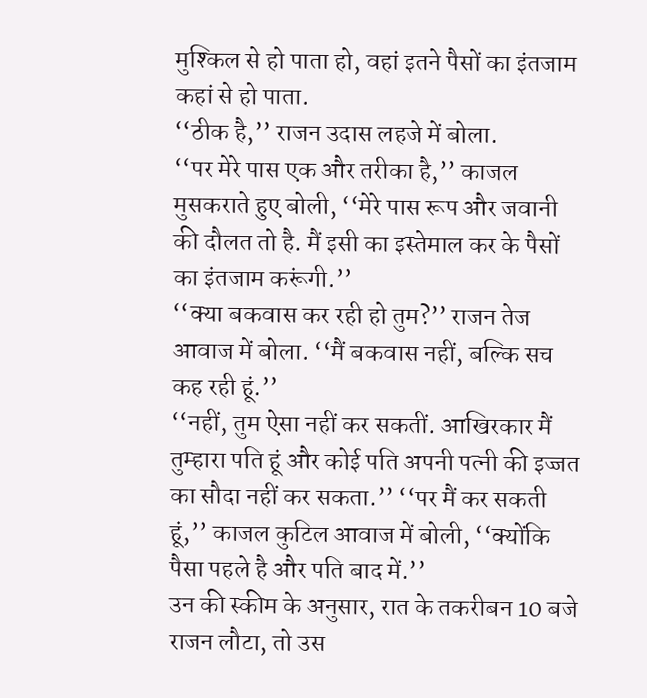मुश्किल से हो पाता हो, वहां इतने पैसों का इंतजाम कहां से हो पाता.
‘‘ठीक है,’’ राजन उदास लहजे में बोला.
‘‘पर मेरे पास एक और तरीका है,’’ काजल मुसकराते हुए बोली, ‘‘मेरे पास रूप और जवानी की दौलत तो है. मैं इसी का इस्तेमाल कर के पैसों का इंतजाम करूंगी.’’
‘‘क्या बकवास कर रही हो तुम?’’ राजन तेज आवाज में बोला. ‘‘मैं बकवास नहीं, बल्कि सच कह रही हूं.’’
‘‘नहीं, तुम ऐसा नहीं कर सकतीं. आखिरकार मैं तुम्हारा पति हूं और कोई पति अपनी पत्नी की इज्जत का सौदा नहीं कर सकता.’’ ‘‘पर मैं कर सकती हूं,’’ काजल कुटिल आवाज में बोली, ‘‘क्योंकि पैसा पहले है और पति बाद में.’’
उन की स्कीम के अनुसार, रात के तकरीबन 10 बजे राजन लौटा, तो उस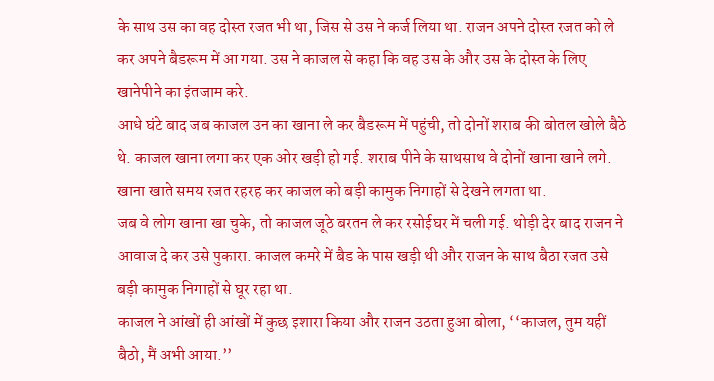के साथ उस का वह दोस्त रजत भी था, जिस से उस ने कर्ज लिया था. राजन अपने दोस्त रजत को ले कर अपने बैडरूम में आ गया. उस ने काजल से कहा कि वह उस के और उस के दोस्त के लिए खानेपीने का इंतजाम करे.
आधे घंटे बाद जब काजल उन का खाना ले कर बैडरूम में पहुंची, तो दोनों शराब की बोतल खोले बैठे थे. काजल खाना लगा कर एक ओर खड़ी हो गई. शराब पीने के साथसाथ वे दोनों खाना खाने लगे.
खाना खाते समय रजत रहरह कर काजल को बड़ी कामुक निगाहों से देखने लगता था.
जब वे लोग खाना खा चुके, तो काजल जूठे बरतन ले कर रसोईघर में चली गई. थोड़ी देर बाद राजन ने आवाज दे कर उसे पुकारा. काजल कमरे में बैड के पास खड़ी थी और राजन के साथ बैठा रजत उसे बड़ी कामुक निगाहों से घूर रहा था.
काजल ने आंखों ही आंखों में कुछ इशारा किया और राजन उठता हुआ बोला, ‘‘काजल, तुम यहीं बैठो, मैं अभी आया.’’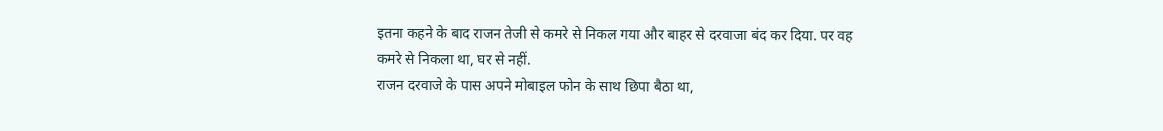इतना कहने के बाद राजन तेजी से कमरे से निकल गया और बाहर से दरवाजा बंद कर दिया. पर वह कमरे से निकला था, घर से नहीं.
राजन दरवाजे के पास अपने मोबाइल फोन के साथ छिपा बैठा था,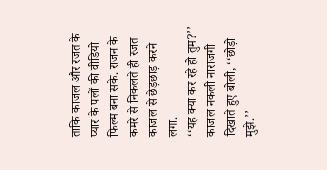ताकि काजल और रजत के प्यार के पलों की वीडियो फिल्म बना सके. राजन के कमरे से निकलते ही रजत काजल से छेड़छाड़ करने लगा.
‘‘यह क्या कर रहे हो तुम?’’ काजल नकली नाराजगी दिखाते हुए बोली, ‘‘छोड़ो मुझे.’’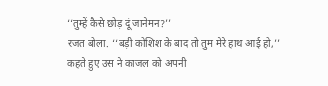‘‘तुम्हें कैसे छोड़ दूं जानेमन?’’
रजत बोला. ‘‘बड़ी कोशिश के बाद तो तुम मेरे हाथ आई हो,’’ कहते हुए उस ने काजल को अपनी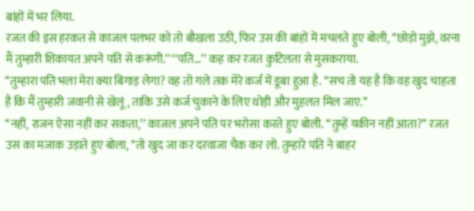बांहों में भर लिया.
रजत की इस हरकत से काजल पलभर को तो बौखला उठी, फिर उस की बांहों में मचलते हुए बोली, ‘‘छोड़ो मुझे, वरना मैं तुम्हारी शिकायत अपने पति से करूंगी.’’ ‘‘पति…’’ कह कर रजत कुटिलता से मुसकराया.
‘‘तुम्हारा पति भला मेरा क्या बिगाड़ लेगा? वह तो गले तक मेरे कर्ज में डूबा हुआ है. ‘‘सच तो यह है कि वह खुद चाहता है कि मैं तुम्हारी जवानी से खेलूं, ताकि उसे कर्ज चुकाने के लिए थोड़ी और मुहलत मिल जाए.’’
‘‘नहीं, राजन ऐसा नहीं कर सकता,’’ काजल अपने पति पर भरोसा करते हुए बोली. ‘‘तुम्हें यकीन नहीं आता?’’ रजत उस का मजाक उड़ाते हुए बोला, ‘‘तो खुद जा कर दरवाजा चैक कर लो. तुम्हारे पति ने बाहर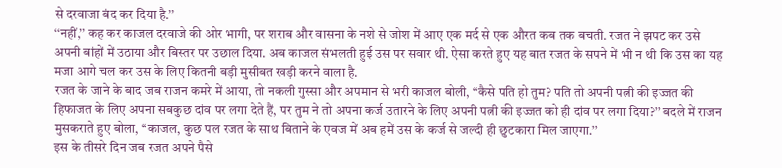से दरवाजा बंद कर दिया है.’’
‘‘नहीं,’’ कह कर काजल दरवाजे की ओर भागी, पर शराब और वासना के नशे से जोश में आए एक मर्द से एक औरत कब तक बचती. रजत ने झपट कर उसे अपनी बांहों में उठाया और बिस्तर पर उछाल दिया. अब काजल संभलती हुई उस पर सवार थी. ऐसा करते हुए यह बात रजत के सपने में भी न थी कि उस का यह मजा आगे चल कर उस के लिए कितनी बड़ी मुसीबत खड़ी करने वाला है.
रजत के जाने के बाद जब राजन कमरे में आया, तो नकली गुस्सा और अपमान से भरी काजल बोली, ‘‘कैसे पति हो तुम? पति तो अपनी पत्नी की इज्जत की हिफाजत के लिए अपना सबकुछ दांव पर लगा देते हैं, पर तुम ने तो अपना कर्ज उतारने के लिए अपनी पत्नी की इज्जत को ही दांव पर लगा दिया?’’ बदले में राजन मुसकराते हुए बोला, ‘‘काजल, कुछ पल रजत के साथ बिताने के एवज में अब हमें उस के कर्ज से जल्दी ही छुटकारा मिल जाएगा.’’
इस के तीसरे दिन जब रजत अपने पैसे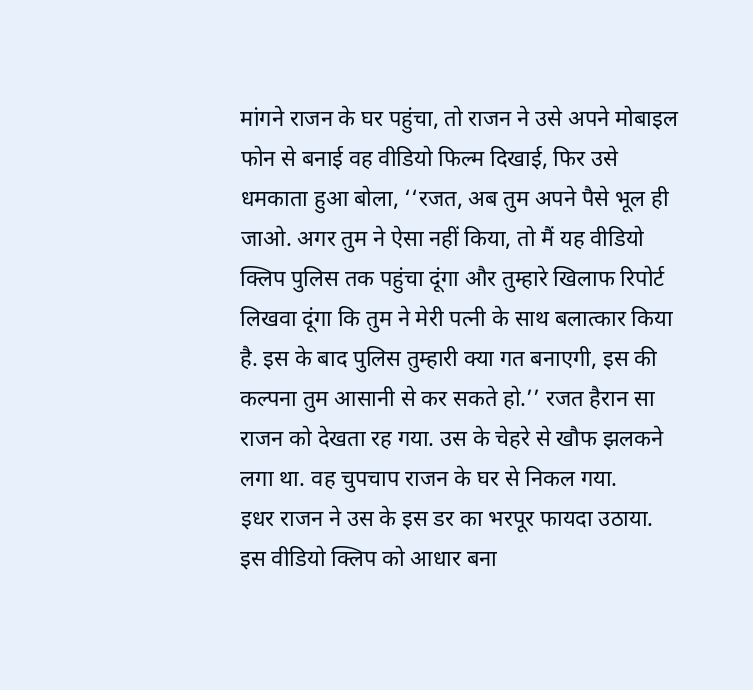मांगने राजन के घर पहुंचा, तो राजन ने उसे अपने मोबाइल फोन से बनाई वह वीडियो फिल्म दिखाई, फिर उसे धमकाता हुआ बोला, ‘‘रजत, अब तुम अपने पैसे भूल ही जाओ. अगर तुम ने ऐसा नहीं किया, तो मैं यह वीडियो क्लिप पुलिस तक पहुंचा दूंगा और तुम्हारे खिलाफ रिपोर्ट लिखवा दूंगा कि तुम ने मेरी पत्नी के साथ बलात्कार किया है. इस के बाद पुलिस तुम्हारी क्या गत बनाएगी, इस की कल्पना तुम आसानी से कर सकते हो.’’ रजत हैरान सा राजन को देखता रह गया. उस के चेहरे से खौफ झलकने लगा था. वह चुपचाप राजन के घर से निकल गया.
इधर राजन ने उस के इस डर का भरपूर फायदा उठाया. इस वीडियो क्लिप को आधार बना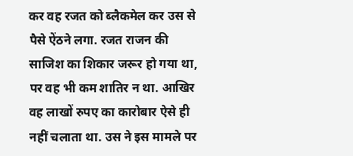कर वह रजत को ब्लैकमेल कर उस से पैसे ऐंठने लगा. रजत राजन की साजिश का शिकार जरूर हो गया था, पर वह भी कम शातिर न था. आखिर वह लाखों रुपए का कारोबार ऐसे ही नहीं चलाता था. उस ने इस मामले पर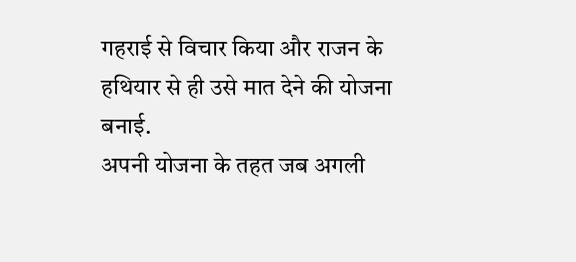गहराई से विचार किया और राजन के हथियार से ही उसे मात देने की योजना बनाई.
अपनी योजना के तहत जब अगली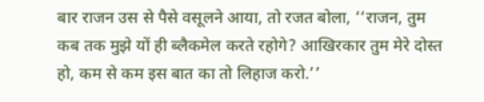बार राजन उस से पैसे वसूलने आया, तो रजत बोला, ‘‘राजन, तुम कब तक मुझे यों ही ब्लैकमेल करते रहोगे? आखिरकार तुम मेरे दोस्त हो, कम से कम इस बात का तो लिहाज करो.’’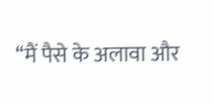‘‘मैं पैसे के अलावा और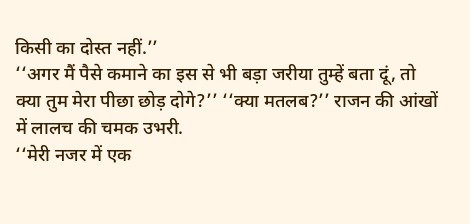किसी का दोस्त नहीं.’’
‘‘अगर मैं पैसे कमाने का इस से भी बड़ा जरीया तुम्हें बता दूं, तो क्या तुम मेरा पीछा छोड़ दोगे?’’ ‘‘क्या मतलब?’’ राजन की आंखों में लालच की चमक उभरी.
‘‘मेरी नजर में एक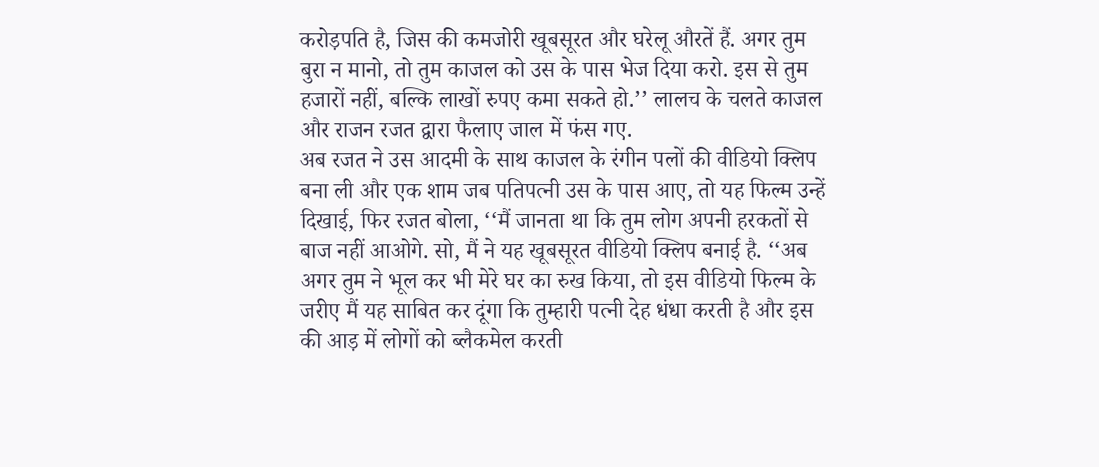करोड़पति है, जिस की कमजोरी खूबसूरत और घरेलू औरतें हैं. अगर तुम बुरा न मानो, तो तुम काजल को उस के पास भेज दिया करो. इस से तुम हजारों नहीं, बल्कि लाखों रुपए कमा सकते हो.’’ लालच के चलते काजल और राजन रजत द्वारा फैलाए जाल में फंस गए.
अब रजत ने उस आदमी के साथ काजल के रंगीन पलों की वीडियो क्लिप बना ली और एक शाम जब पतिपत्नी उस के पास आए, तो यह फिल्म उन्हें दिखाई, फिर रजत बोला, ‘‘मैं जानता था कि तुम लोग अपनी हरकतों से बाज नहीं आओगे. सो, मैं ने यह खूबसूरत वीडियो क्लिप बनाई है. ‘‘अब अगर तुम ने भूल कर भी मेरे घर का रुख किया, तो इस वीडियो फिल्म के जरीए मैं यह साबित कर दूंगा कि तुम्हारी पत्नी देह धंधा करती है और इस की आड़ में लोगों को ब्लैकमेल करती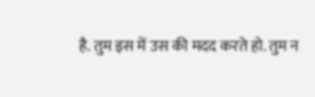है. तुम इस में उस की मदद करते हो. तुम न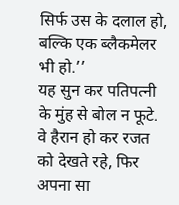सिर्फ उस के दलाल हो, बल्कि एक ब्लैकमेलर भी हो.’’
यह सुन कर पतिपत्नी के मुंह से बोल न फूटे. वे हैरान हो कर रजत को देखते रहे, फिर अपना सा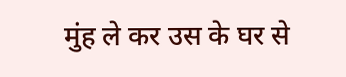मुंह ले कर उस के घर से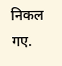निकल गए.